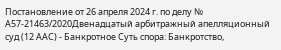Постановление от 26 апреля 2024 г. по делу № А57-21463/2020Двенадцатый арбитражный апелляционный суд (12 ААС) - Банкротное Суть спора: Банкротство,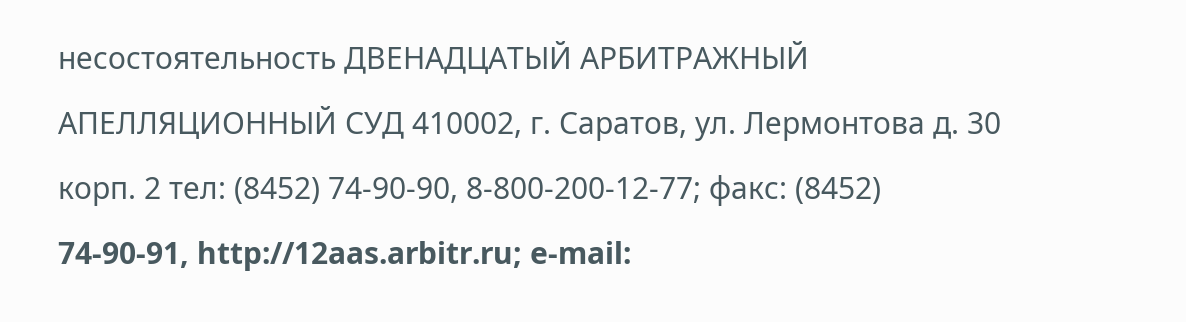несостоятельность ДВЕНАДЦАТЫЙ АРБИТРАЖНЫЙ АПЕЛЛЯЦИОННЫЙ СУД 410002, г. Саратов, ул. Лермонтова д. 30 корп. 2 тел: (8452) 74-90-90, 8-800-200-12-77; факс: (8452) 74-90-91, http://12aas.arbitr.ru; e-mail: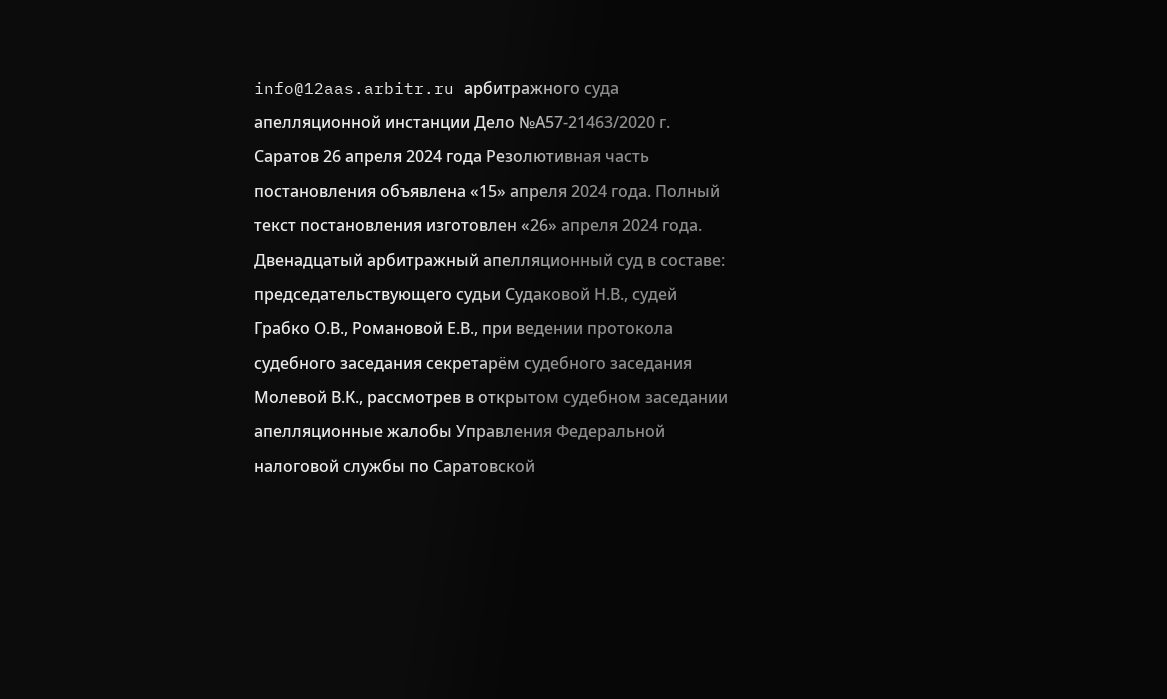info@12aas.arbitr.ru арбитражного суда апелляционной инстанции Дело №А57-21463/2020 г. Саратов 26 апреля 2024 года Резолютивная часть постановления объявлена «15» апреля 2024 года. Полный текст постановления изготовлен «26» апреля 2024 года. Двенадцатый арбитражный апелляционный суд в составе: председательствующего судьи Судаковой Н.В., судей Грабко О.В., Романовой Е.В., при ведении протокола судебного заседания секретарём судебного заседания Молевой В.К., рассмотрев в открытом судебном заседании апелляционные жалобы Управления Федеральной налоговой службы по Саратовской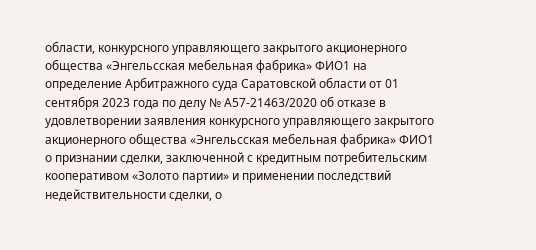области, конкурсного управляющего закрытого акционерного общества «Энгельсская мебельная фабрика» ФИО1 на определение Арбитражного суда Саратовской области от 01 сентября 2023 года по делу № А57-21463/2020 об отказе в удовлетворении заявления конкурсного управляющего закрытого акционерного общества «Энгельсская мебельная фабрика» ФИО1 о признании сделки, заключенной с кредитным потребительским кооперативом «Золото партии» и применении последствий недействительности сделки, о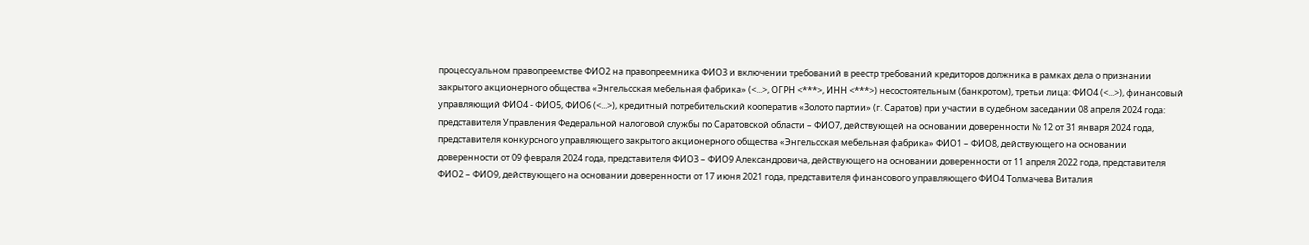процессуальном правопреемстве ФИО2 на правопреемника ФИО3 и включении требований в реестр требований кредиторов должника в рамках дела о признании закрытого акционерного общества «Энгельсская мебельная фабрика» (<...>, ОГРН <***>, ИНН <***>) несостоятельным (банкротом), третьи лица: ФИО4 (<...>), финансовый управляющий ФИО4 - ФИО5, ФИО6 (<...>), кредитный потребительский кооператив «Золото партии» (г. Саратов) при участии в судебном заседании 08 апреля 2024 года: представителя Управления Федеральной налоговой службы по Саратовской области – ФИО7, действующей на основании доверенности № 12 от 31 января 2024 года, представителя конкурсного управляющего закрытого акционерного общества «Энгельсская мебельная фабрика» ФИО1 – ФИО8, действующего на основании доверенности от 09 февраля 2024 года, представителя ФИО3 – ФИО9 Александровича, действующего на основании доверенности от 11 апреля 2022 года, представителя ФИО2 – ФИО9, действующего на основании доверенности от 17 июня 2021 года, представителя финансового управляющего ФИО4 Толмачева Виталия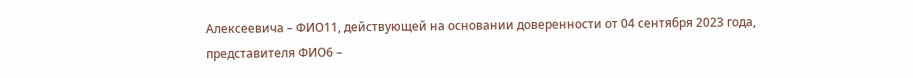Алексеевича – ФИО11, действующей на основании доверенности от 04 сентября 2023 года, представителя ФИО6 –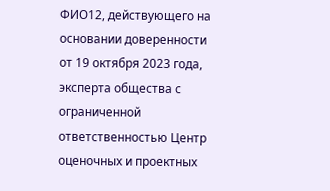ФИО12, действующего на основании доверенности от 19 октября 2023 года, эксперта общества с ограниченной ответственностью Центр оценочных и проектных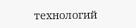технологий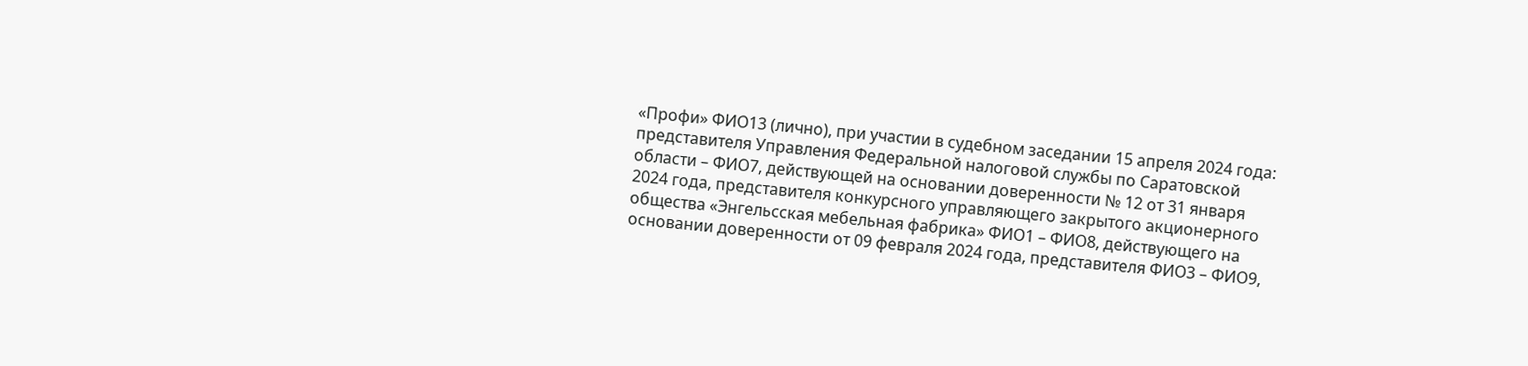«Профи» ФИО13 (лично), при участии в судебном заседании 15 апреля 2024 года: представителя Управления Федеральной налоговой службы по Саратовской области – ФИО7, действующей на основании доверенности № 12 от 31 января 2024 года, представителя конкурсного управляющего закрытого акционерного общества «Энгельсская мебельная фабрика» ФИО1 – ФИО8, действующего на основании доверенности от 09 февраля 2024 года, представителя ФИО3 – ФИО9,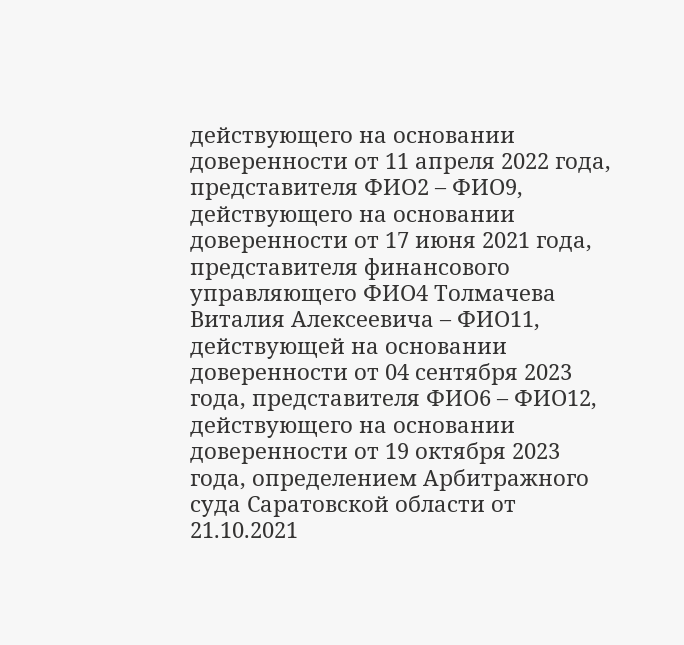действующего на основании доверенности от 11 апреля 2022 года, представителя ФИО2 – ФИО9, действующего на основании доверенности от 17 июня 2021 года, представителя финансового управляющего ФИО4 Толмачева Виталия Алексеевича – ФИО11, действующей на основании доверенности от 04 сентября 2023 года, представителя ФИО6 – ФИО12, действующего на основании доверенности от 19 октября 2023 года, определением Арбитражного суда Саратовской области от 21.10.2021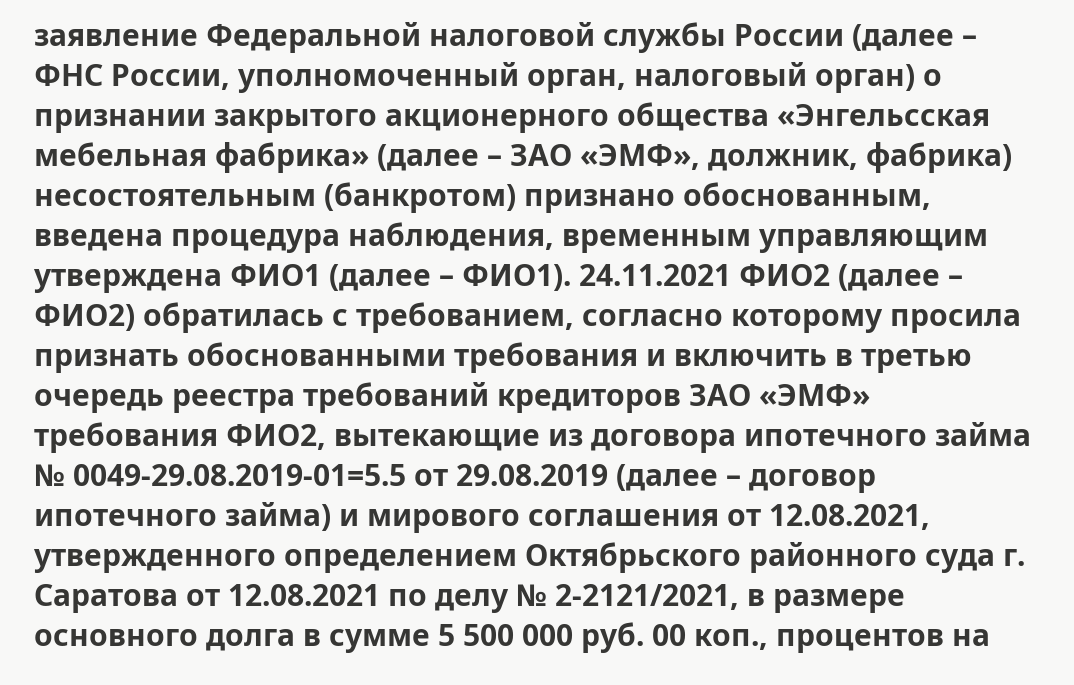заявление Федеральной налоговой службы России (далее – ФНС России, уполномоченный орган, налоговый орган) о признании закрытого акционерного общества «Энгельсская мебельная фабрика» (далее – ЗАО «ЭМФ», должник, фабрика) несостоятельным (банкротом) признано обоснованным, введена процедура наблюдения, временным управляющим утверждена ФИО1 (далее – ФИО1). 24.11.2021 ФИО2 (далее – ФИО2) обратилась с требованием, согласно которому просила признать обоснованными требования и включить в третью очередь реестра требований кредиторов ЗАО «ЭМФ» требования ФИО2, вытекающие из договора ипотечного займа № 0049-29.08.2019-01=5.5 от 29.08.2019 (далее – договор ипотечного займа) и мирового соглашения от 12.08.2021, утвержденного определением Октябрьского районного суда г. Саратова от 12.08.2021 по делу № 2-2121/2021, в размере основного долга в сумме 5 500 000 руб. 00 коп., процентов на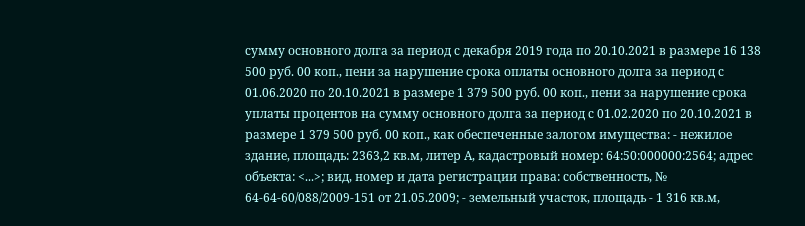сумму основного долга за период с декабря 2019 года по 20.10.2021 в размере 16 138 500 руб. 00 коп., пени за нарушение срока оплаты основного долга за период с 01.06.2020 по 20.10.2021 в размере 1 379 500 руб. 00 коп., пени за нарушение срока уплаты процентов на сумму основного долга за период с 01.02.2020 по 20.10.2021 в размере 1 379 500 руб. 00 коп., как обеспеченные залогом имущества: - нежилое здание, площадь: 2363,2 кв.м, литер А, кадастровый номер: 64:50:000000:2564; адрес объекта: <...>; вид, номер и дата регистрации права: собственность, № 64-64-60/088/2009-151 от 21.05.2009; - земельный участок, площадь - 1 316 кв.м,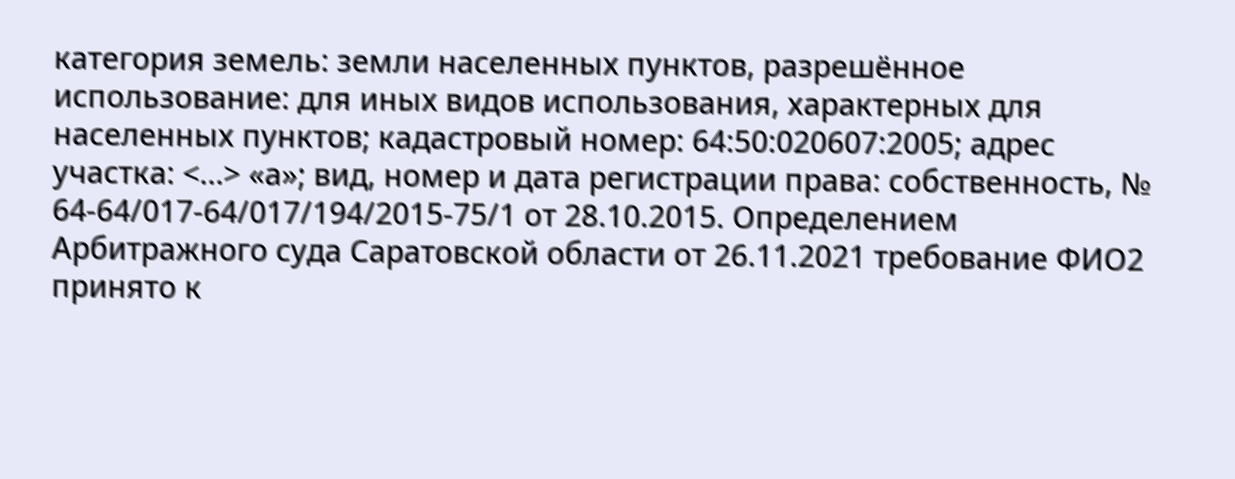категория земель: земли населенных пунктов, разрешённое использование: для иных видов использования, характерных для населенных пунктов; кадастровый номер: 64:50:020607:2005; адрес участка: <...> «а»; вид, номер и дата регистрации права: собственность, № 64-64/017-64/017/194/2015-75/1 от 28.10.2015. Определением Арбитражного суда Саратовской области от 26.11.2021 требование ФИО2 принято к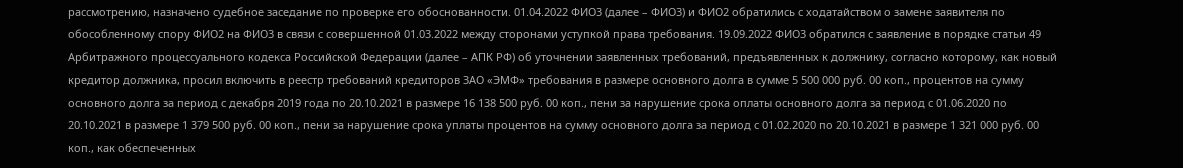рассмотрению, назначено судебное заседание по проверке его обоснованности. 01.04.2022 ФИО3 (далее – ФИО3) и ФИО2 обратились с ходатайством о замене заявителя по обособленному спору ФИО2 на ФИО3 в связи с совершенной 01.03.2022 между сторонами уступкой права требования. 19.09.2022 ФИО3 обратился с заявление в порядке статьи 49 Арбитражного процессуального кодекса Российской Федерации (далее – АПК РФ) об уточнении заявленных требований, предъявленных к должнику, согласно которому, как новый кредитор должника, просил включить в реестр требований кредиторов ЗАО «ЭМФ» требования в размере основного долга в сумме 5 500 000 руб. 00 коп., процентов на сумму основного долга за период с декабря 2019 года по 20.10.2021 в размере 16 138 500 руб. 00 коп., пени за нарушение срока оплаты основного долга за период с 01.06.2020 по 20.10.2021 в размере 1 379 500 руб. 00 коп., пени за нарушение срока уплаты процентов на сумму основного долга за период с 01.02.2020 по 20.10.2021 в размере 1 321 000 руб. 00 коп., как обеспеченных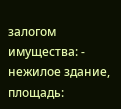залогом имущества: - нежилое здание, площадь: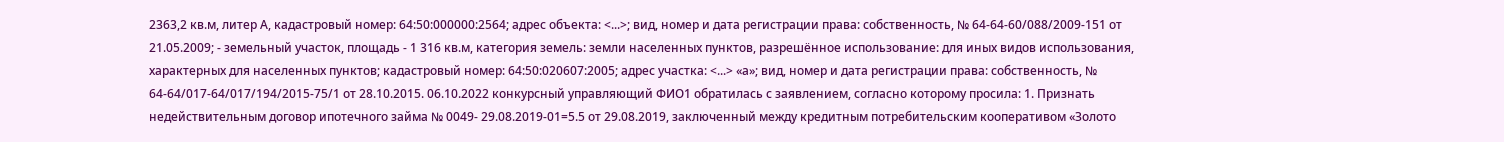2363,2 кв.м, литер А, кадастровый номер: 64:50:000000:2564; адрес объекта: <...>; вид, номер и дата регистрации права: собственность, № 64-64-60/088/2009-151 от 21.05.2009; - земельный участок, площадь - 1 316 кв.м, категория земель: земли населенных пунктов, разрешённое использование: для иных видов использования, характерных для населенных пунктов; кадастровый номер: 64:50:020607:2005; адрес участка: <...> «а»; вид, номер и дата регистрации права: собственность, № 64-64/017-64/017/194/2015-75/1 от 28.10.2015. 06.10.2022 конкурсный управляющий ФИО1 обратилась с заявлением, согласно которому просила: 1. Признать недействительным договор ипотечного займа № 0049- 29.08.2019-01=5.5 от 29.08.2019, заключенный между кредитным потребительским кооперативом «Золото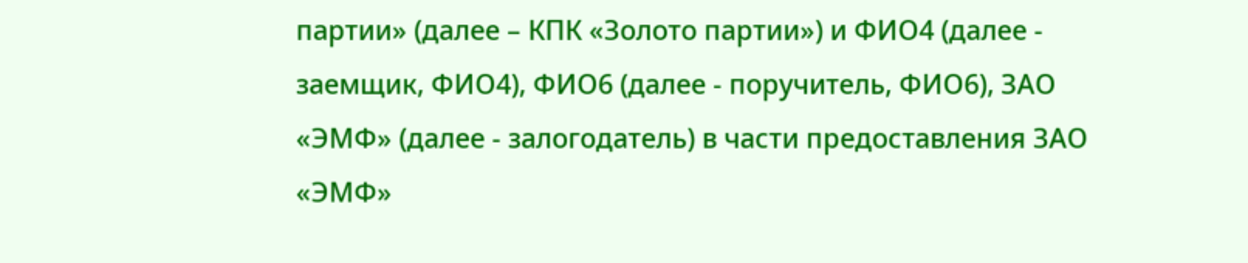партии» (далее – КПК «Золото партии») и ФИО4 (далее - заемщик, ФИО4), ФИО6 (далее - поручитель, ФИО6), ЗАО «ЭМФ» (далее - залогодатель) в части предоставления ЗАО «ЭМФ»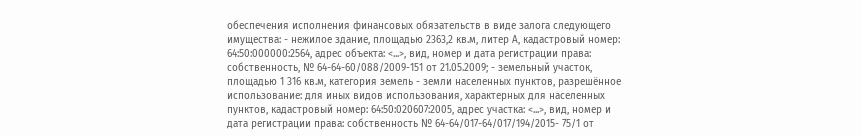обеспечения исполнения финансовых обязательств в виде залога следующего имущества: - нежилое здание, площадью 2363,2 кв.м, литер А, кадастровый номер: 64:50:000000:2564, адрес объекта: <...>, вид, номер и дата регистрации права: собственность, № 64-64-60/088/2009-151 от 21.05.2009; - земельный участок, площадью 1 316 кв.м, категория земель - земли населенных пунктов, разрешённое использование: для иных видов использования, характерных для населенных пунктов, кадастровый номер: 64:50:020607:2005, адрес участка: <...>, вид, номер и дата регистрации права: собственность № 64-64/017-64/017/194/2015- 75/1 от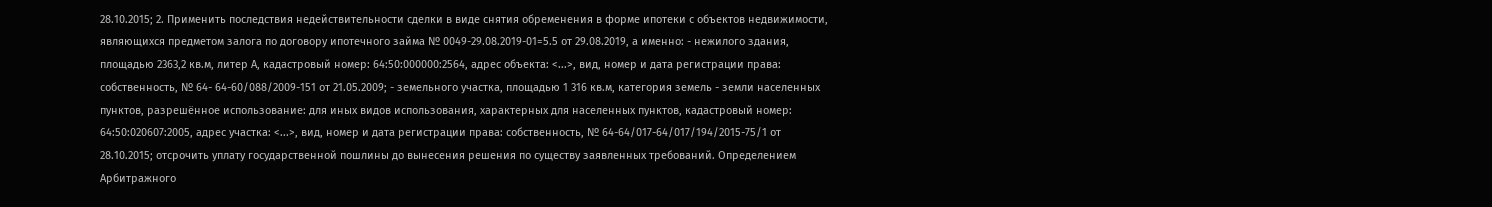28.10.2015; 2. Применить последствия недействительности сделки в виде снятия обременения в форме ипотеки с объектов недвижимости, являющихся предметом залога по договору ипотечного займа № 0049-29.08.2019-01=5.5 от 29.08.2019, а именно: - нежилого здания, площадью 2363,2 кв.м, литер А, кадастровый номер: 64:50:000000:2564, адрес объекта: <...>, вид, номер и дата регистрации права: собственность, № 64- 64-60/088/2009-151 от 21.05.2009; - земельного участка, площадью 1 316 кв.м, категория земель - земли населенных пунктов, разрешённое использование: для иных видов использования, характерных для населенных пунктов, кадастровый номер: 64:50:020607:2005, адрес участка: <...>, вид, номер и дата регистрации права: собственность, № 64-64/017-64/017/194/2015-75/1 от 28.10.2015; отсрочить уплату государственной пошлины до вынесения решения по существу заявленных требований. Определением Арбитражного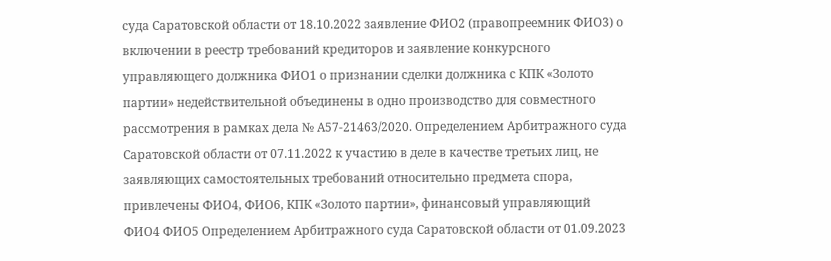суда Саратовской области от 18.10.2022 заявление ФИО2 (правопреемник ФИО3) о включении в реестр требований кредиторов и заявление конкурсного управляющего должника ФИО1 о признании сделки должника с КПК «Золото партии» недействительной объединены в одно производство для совместного рассмотрения в рамках дела № А57-21463/2020. Определением Арбитражного суда Саратовской области от 07.11.2022 к участию в деле в качестве третьих лиц, не заявляющих самостоятельных требований относительно предмета спора, привлечены ФИО4, ФИО6, КПК «Золото партии», финансовый управляющий ФИО4 ФИО5 Определением Арбитражного суда Саратовской области от 01.09.2023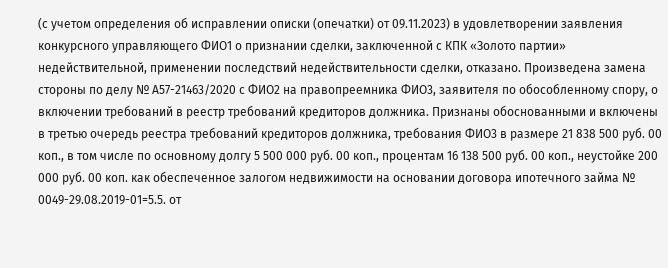(с учетом определения об исправлении описки (опечатки) от 09.11.2023) в удовлетворении заявления конкурсного управляющего ФИО1 о признании сделки, заключенной с КПК «Золото партии» недействительной, применении последствий недействительности сделки, отказано. Произведена замена стороны по делу № А57-21463/2020 с ФИО2 на правопреемника ФИО3, заявителя по обособленному спору, о включении требований в реестр требований кредиторов должника. Признаны обоснованными и включены в третью очередь реестра требований кредиторов должника, требования ФИО3 в размере 21 838 500 руб. 00 коп., в том числе по основному долгу 5 500 000 руб. 00 коп., процентам 16 138 500 руб. 00 коп., неустойке 200 000 руб. 00 коп. как обеспеченное залогом недвижимости на основании договора ипотечного займа № 0049-29.08.2019-01=5.5. от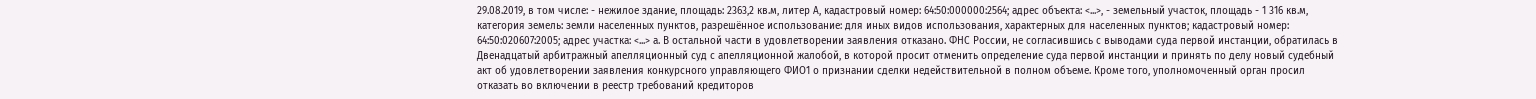29.08.2019, в том числе: - нежилое здание, площадь: 2363,2 кв.м, литер А, кадастровый номер: 64:50:000000:2564; адрес объекта: <...>, - земельный участок, площадь - 1 316 кв.м, категория земель: земли населенных пунктов, разрешённое использование: для иных видов использования, характерных для населенных пунктов; кадастровый номер: 64:50:020607:2005; адрес участка: <...> а. В остальной части в удовлетворении заявления отказано. ФНС России, не согласившись с выводами суда первой инстанции, обратилась в Двенадцатый арбитражный апелляционный суд с апелляционной жалобой, в которой просит отменить определение суда первой инстанции и принять по делу новый судебный акт об удовлетворении заявления конкурсного управляющего ФИО1 о признании сделки недействительной в полном объеме. Кроме того, уполномоченный орган просил отказать во включении в реестр требований кредиторов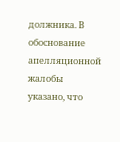должника. В обоснование апелляционной жалобы указано, что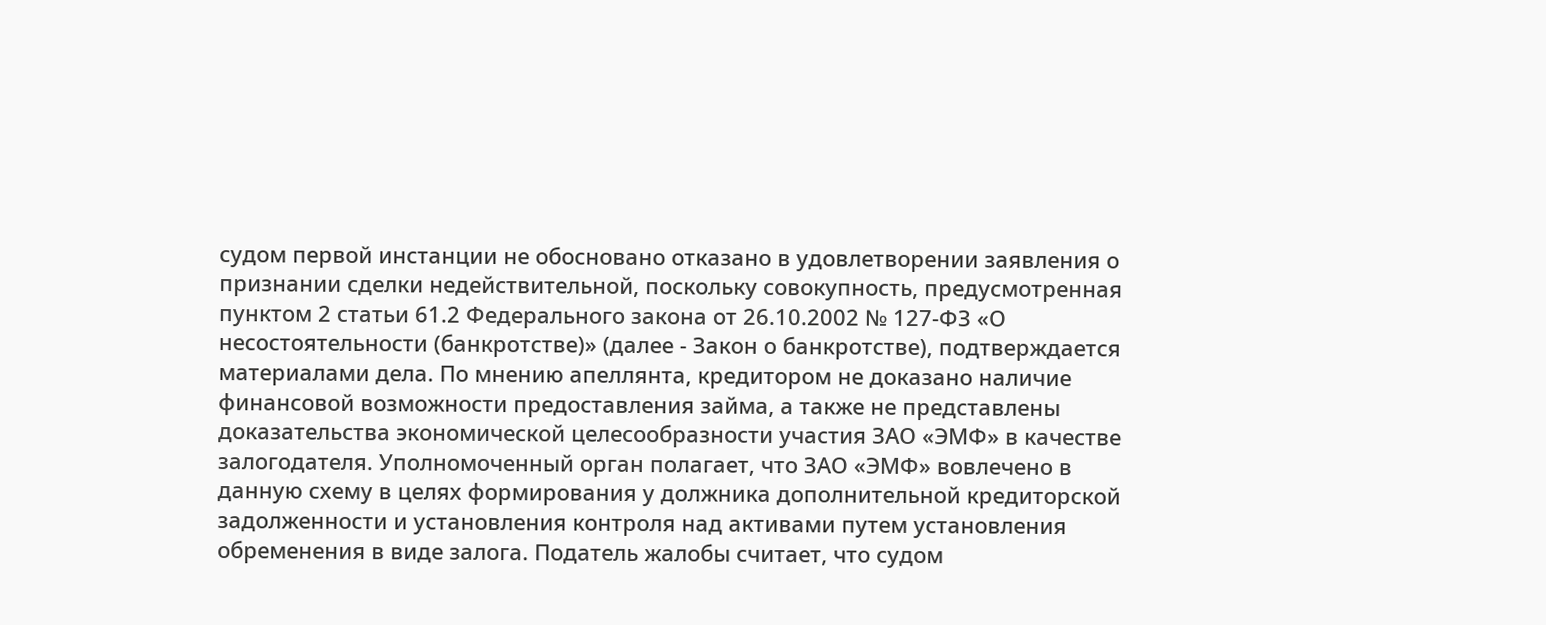судом первой инстанции не обосновано отказано в удовлетворении заявления о признании сделки недействительной, поскольку совокупность, предусмотренная пунктом 2 статьи 61.2 Федерального закона от 26.10.2002 № 127-ФЗ «О несостоятельности (банкротстве)» (далее - Закон о банкротстве), подтверждается материалами дела. По мнению апеллянта, кредитором не доказано наличие финансовой возможности предоставления займа, а также не представлены доказательства экономической целесообразности участия ЗАО «ЭМФ» в качестве залогодателя. Уполномоченный орган полагает, что ЗАО «ЭМФ» вовлечено в данную схему в целях формирования у должника дополнительной кредиторской задолженности и установления контроля над активами путем установления обременения в виде залога. Податель жалобы считает, что судом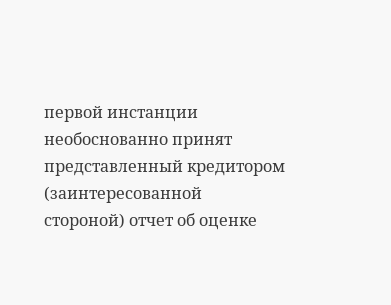первой инстанции необоснованно принят представленный кредитором (заинтересованной стороной) отчет об оценке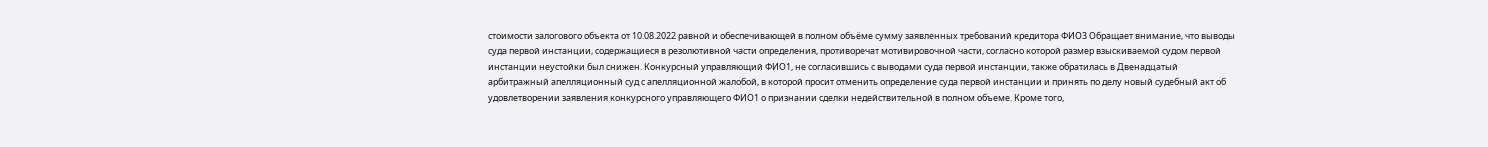стоимости залогового объекта от 10.08.2022 равной и обеспечивающей в полном объёме сумму заявленных требований кредитора ФИО3 Обращает внимание, что выводы суда первой инстанции, содержащиеся в резолютивной части определения, противоречат мотивировочной части, согласно которой размер взыскиваемой судом первой инстанции неустойки был снижен. Конкурсный управляющий ФИО1, не согласившись с выводами суда первой инстанции, также обратилась в Двенадцатый арбитражный апелляционный суд с апелляционной жалобой, в которой просит отменить определение суда первой инстанции и принять по делу новый судебный акт об удовлетворении заявления конкурсного управляющего ФИО1 о признании сделки недействительной в полном объеме. Кроме того,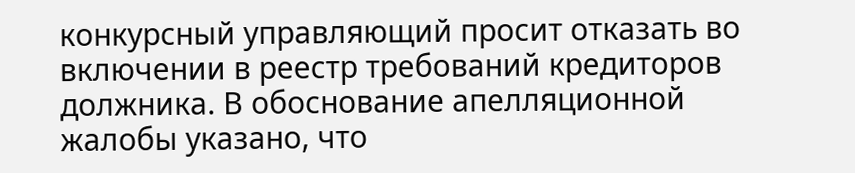конкурсный управляющий просит отказать во включении в реестр требований кредиторов должника. В обоснование апелляционной жалобы указано, что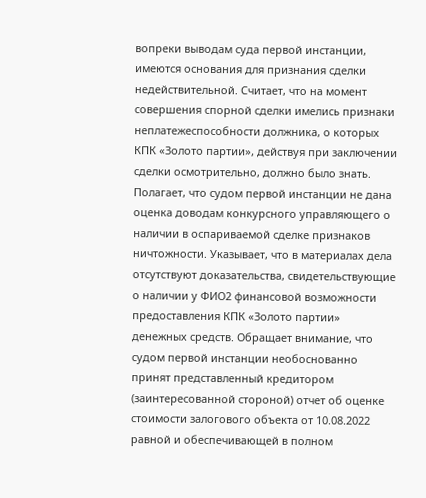вопреки выводам суда первой инстанции, имеются основания для признания сделки недействительной. Считает, что на момент совершения спорной сделки имелись признаки неплатежеспособности должника, о которых КПК «Золото партии», действуя при заключении сделки осмотрительно, должно было знать. Полагает, что судом первой инстанции не дана оценка доводам конкурсного управляющего о наличии в оспариваемой сделке признаков ничтожности. Указывает, что в материалах дела отсутствуют доказательства, свидетельствующие о наличии у ФИО2 финансовой возможности предоставления КПК «Золото партии» денежных средств. Обращает внимание, что судом первой инстанции необоснованно принят представленный кредитором (заинтересованной стороной) отчет об оценке стоимости залогового объекта от 10.08.2022 равной и обеспечивающей в полном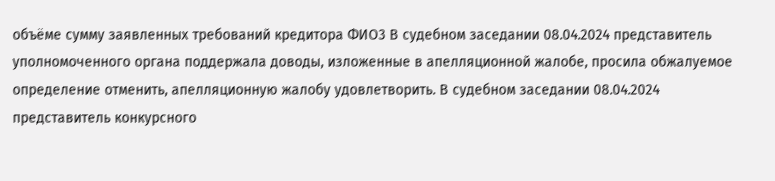объёме сумму заявленных требований кредитора ФИО3 В судебном заседании 08.04.2024 представитель уполномоченного органа поддержала доводы, изложенные в апелляционной жалобе, просила обжалуемое определение отменить, апелляционную жалобу удовлетворить. В судебном заседании 08.04.2024 представитель конкурсного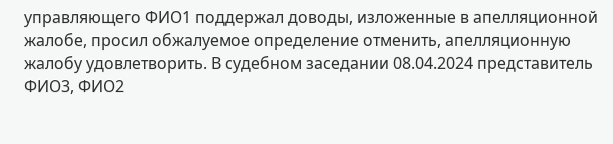управляющего ФИО1 поддержал доводы, изложенные в апелляционной жалобе, просил обжалуемое определение отменить, апелляционную жалобу удовлетворить. В судебном заседании 08.04.2024 представитель ФИО3, ФИО2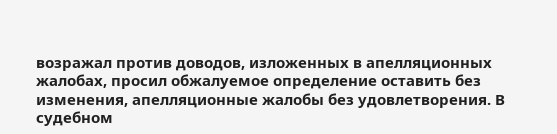возражал против доводов, изложенных в апелляционных жалобах, просил обжалуемое определение оставить без изменения, апелляционные жалобы без удовлетворения. В судебном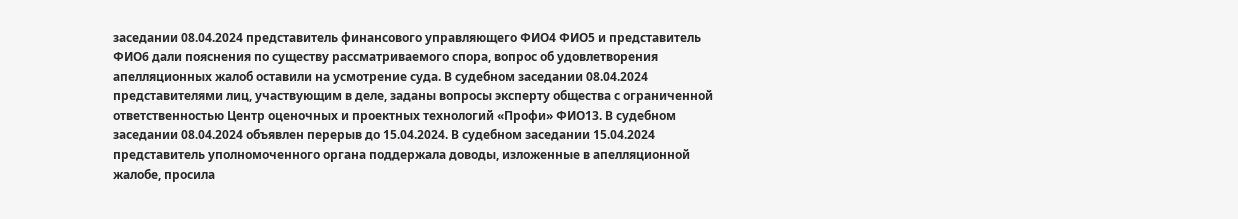заседании 08.04.2024 представитель финансового управляющего ФИО4 ФИО5 и представитель ФИО6 дали пояснения по существу рассматриваемого спора, вопрос об удовлетворения апелляционных жалоб оставили на усмотрение суда. В судебном заседании 08.04.2024 представителями лиц, участвующим в деле, заданы вопросы эксперту общества с ограниченной ответственностью Центр оценочных и проектных технологий «Профи» ФИО13. В судебном заседании 08.04.2024 объявлен перерыв до 15.04.2024. В судебном заседании 15.04.2024 представитель уполномоченного органа поддержала доводы, изложенные в апелляционной жалобе, просила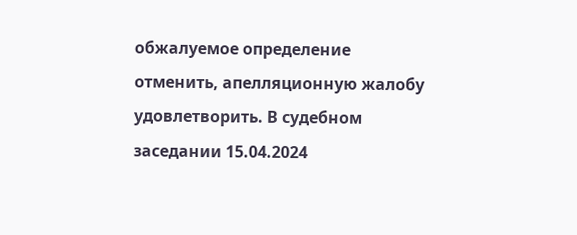обжалуемое определение отменить, апелляционную жалобу удовлетворить. В судебном заседании 15.04.2024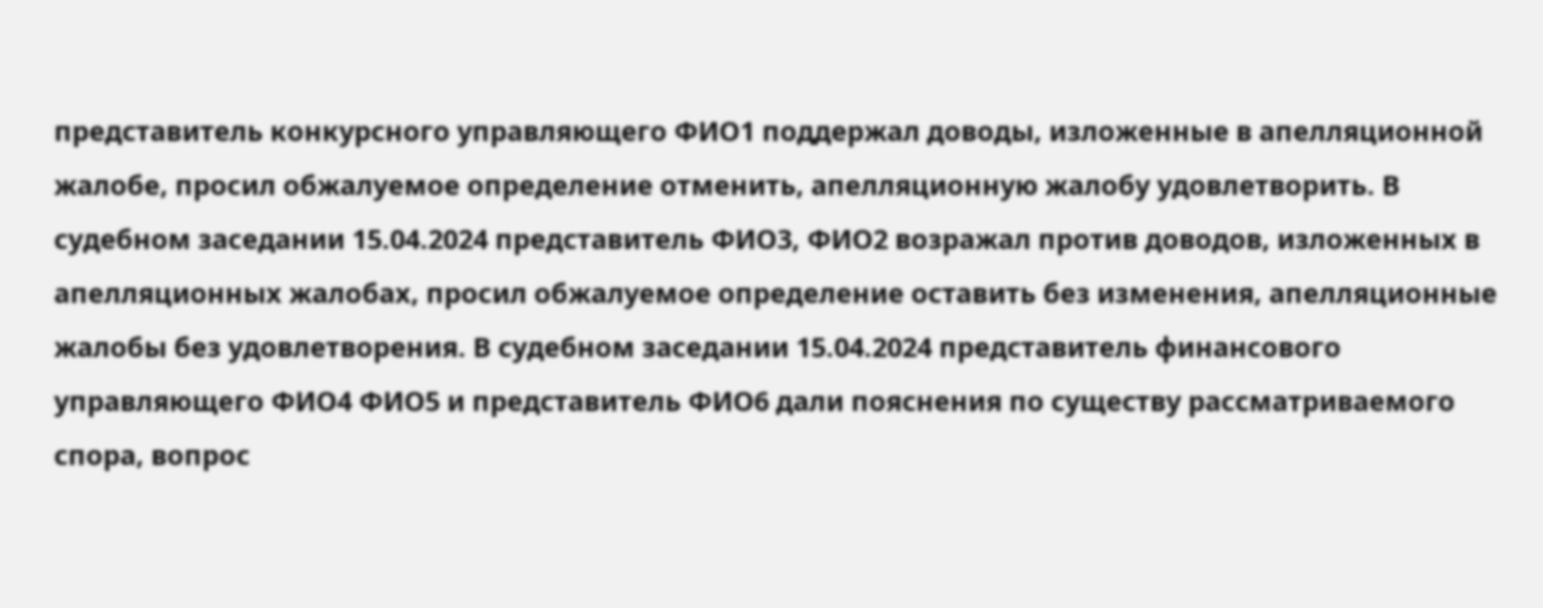представитель конкурсного управляющего ФИО1 поддержал доводы, изложенные в апелляционной жалобе, просил обжалуемое определение отменить, апелляционную жалобу удовлетворить. В судебном заседании 15.04.2024 представитель ФИО3, ФИО2 возражал против доводов, изложенных в апелляционных жалобах, просил обжалуемое определение оставить без изменения, апелляционные жалобы без удовлетворения. В судебном заседании 15.04.2024 представитель финансового управляющего ФИО4 ФИО5 и представитель ФИО6 дали пояснения по существу рассматриваемого спора, вопрос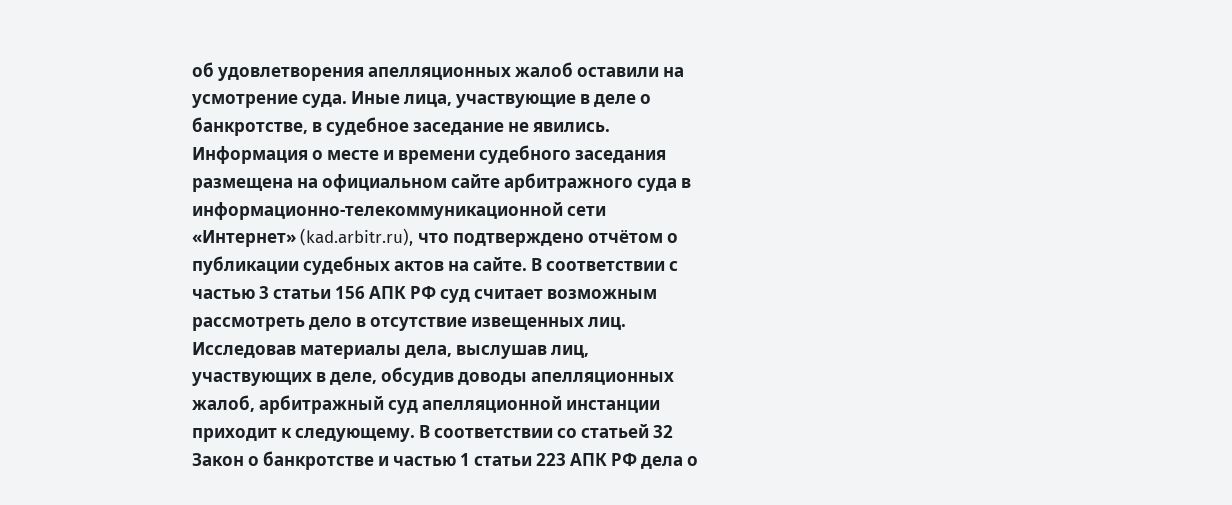об удовлетворения апелляционных жалоб оставили на усмотрение суда. Иные лица, участвующие в деле о банкротстве, в судебное заседание не явились. Информация о месте и времени судебного заседания размещена на официальном сайте арбитражного суда в информационно-телекоммуникационной сети «Интернет» (kad.arbitr.ru), что подтверждено отчётом о публикации судебных актов на сайте. В соответствии с частью 3 статьи 156 АПК РФ суд считает возможным рассмотреть дело в отсутствие извещенных лиц. Исследовав материалы дела, выслушав лиц, участвующих в деле, обсудив доводы апелляционных жалоб, арбитражный суд апелляционной инстанции приходит к следующему. В соответствии со статьей 32 Закон о банкротстве и частью 1 статьи 223 АПК РФ дела о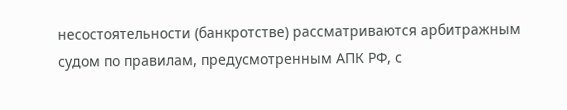несостоятельности (банкротстве) рассматриваются арбитражным судом по правилам, предусмотренным АПК РФ, с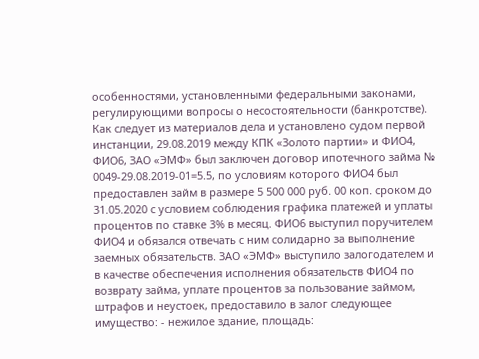особенностями, установленными федеральными законами, регулирующими вопросы о несостоятельности (банкротстве). Как следует из материалов дела и установлено судом первой инстанции, 29.08.2019 между КПК «Золото партии» и ФИО4, ФИО6, ЗАО «ЭМФ» был заключен договор ипотечного займа № 0049-29.08.2019-01=5.5, по условиям которого ФИО4 был предоставлен займ в размере 5 500 000 руб. 00 коп. сроком до 31.05.2020 с условием соблюдения графика платежей и уплаты процентов по ставке 3% в месяц. ФИО6 выступил поручителем ФИО4 и обязался отвечать с ним солидарно за выполнение заемных обязательств. ЗАО «ЭМФ» выступило залогодателем и в качестве обеспечения исполнения обязательств ФИО4 по возврату займа, уплате процентов за пользование займом, штрафов и неустоек, предоставило в залог следующее имущество: - нежилое здание, площадь: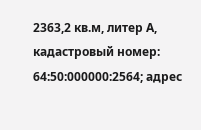2363,2 кв.м, литер А, кадастровый номер: 64:50:000000:2564; адрес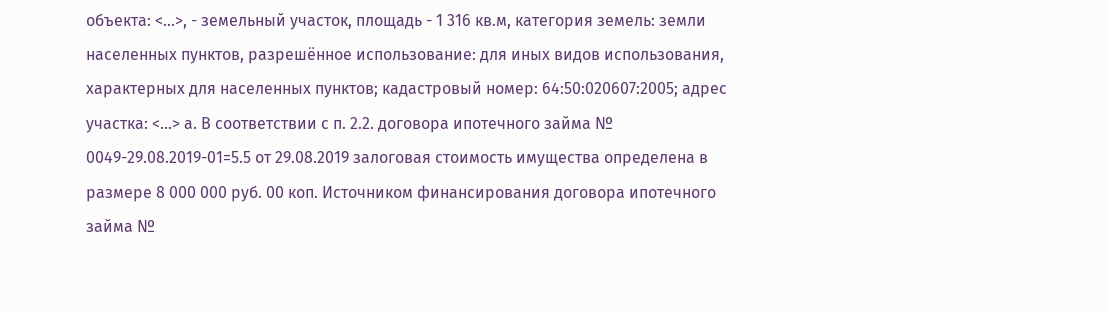объекта: <...>, - земельный участок, площадь - 1 316 кв.м, категория земель: земли населенных пунктов, разрешённое использование: для иных видов использования, характерных для населенных пунктов; кадастровый номер: 64:50:020607:2005; адрес участка: <...> а. В соответствии с п. 2.2. договора ипотечного займа № 0049-29.08.2019-01=5.5 от 29.08.2019 залоговая стоимость имущества определена в размере 8 000 000 руб. 00 коп. Источником финансирования договора ипотечного займа №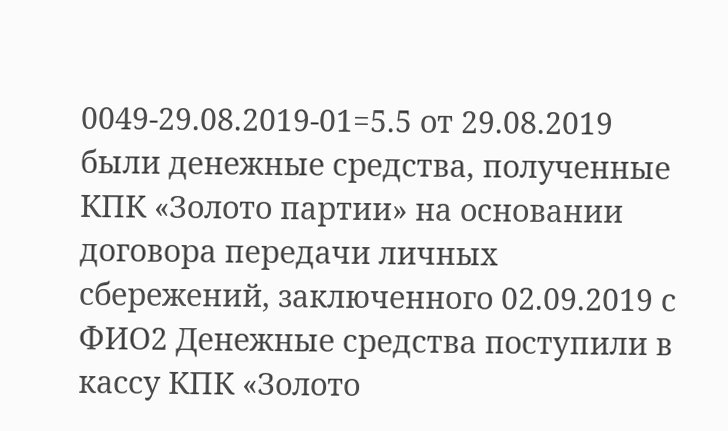0049-29.08.2019-01=5.5 от 29.08.2019 были денежные средства, полученные КПК «Золото партии» на основании договора передачи личных сбережений, заключенного 02.09.2019 с ФИО2 Денежные средства поступили в кассу КПК «Золото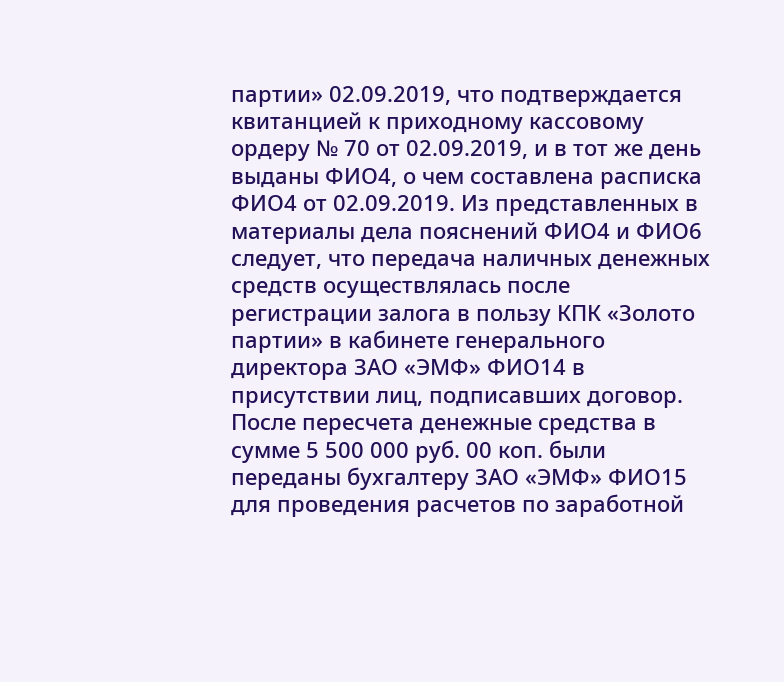партии» 02.09.2019, что подтверждается квитанцией к приходному кассовому ордеру № 70 от 02.09.2019, и в тот же день выданы ФИО4, о чем составлена расписка ФИО4 от 02.09.2019. Из представленных в материалы дела пояснений ФИО4 и ФИО6 следует, что передача наличных денежных средств осуществлялась после регистрации залога в пользу КПК «Золото партии» в кабинете генерального директора ЗАО «ЭМФ» ФИО14 в присутствии лиц, подписавших договор. После пересчета денежные средства в сумме 5 500 000 руб. 00 коп. были переданы бухгалтеру ЗАО «ЭМФ» ФИО15 для проведения расчетов по заработной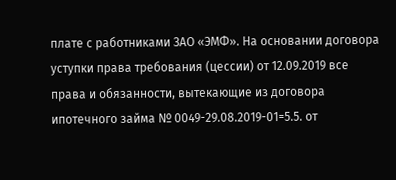плате с работниками ЗАО «ЭМФ». На основании договора уступки права требования (цессии) от 12.09.2019 все права и обязанности, вытекающие из договора ипотечного займа № 0049-29.08.2019-01=5.5. от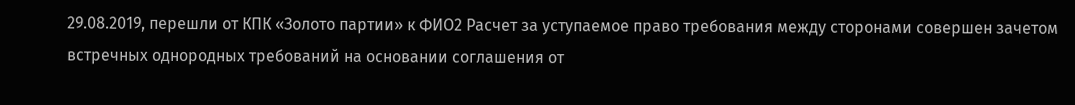29.08.2019, перешли от КПК «Золото партии» к ФИО2 Расчет за уступаемое право требования между сторонами совершен зачетом встречных однородных требований на основании соглашения от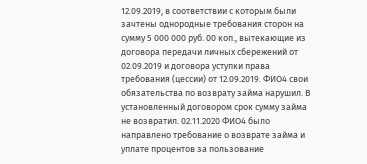12.09.2019, в соответствии с которым были зачтены однородные требования сторон на сумму 5 000 000 руб. 00 коп., вытекающие из договора передачи личных сбережений от 02.09.2019 и договора уступки права требования (цессии) от 12.09.2019. ФИО4 свои обязательства по возврату займа нарушил. В установленный договором срок сумму займа не возвратил. 02.11.2020 ФИО4 было направлено требование о возврате займа и уплате процентов за пользование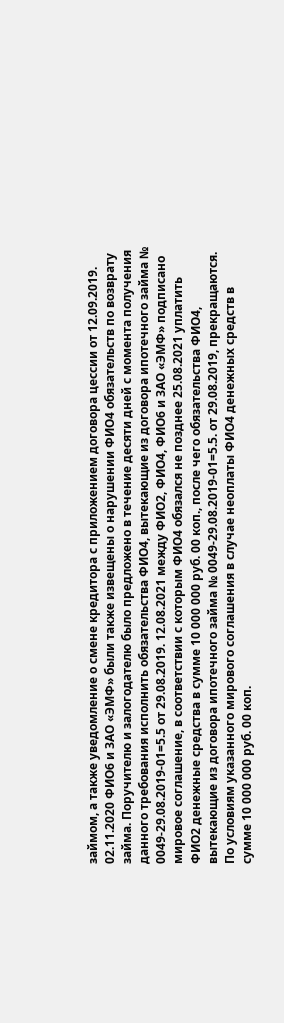займом, а также уведомление о смене кредитора с приложением договора цессии от 12.09.2019. 02.11.2020 ФИО6 и ЗАО «ЭМФ» были также извещены о нарушении ФИО4 обязательств по возврату займа. Поручителю и залогодателю было предложено в течение десяти дней с момента получения данного требования исполнить обязательства ФИО4, вытекающие из договора ипотечного займа № 0049-29.08.2019-01=5.5 от 29.08.2019. 12.08.2021 между ФИО2, ФИО4, ФИО6 и ЗАО «ЭМФ» подписано мировое соглашение, в соответствии с которым ФИО4 обязался не позднее 25.08.2021 уплатить ФИО2 денежные средства в сумме 10 000 000 руб. 00 коп., после чего обязательства ФИО4, вытекающие из договора ипотечного займа № 0049-29.08.2019-01=5.5. от 29.08.2019, прекращаются. По условиям указанного мирового соглашения в случае неоплаты ФИО4 денежных средств в сумме 10 000 000 руб. 00 коп.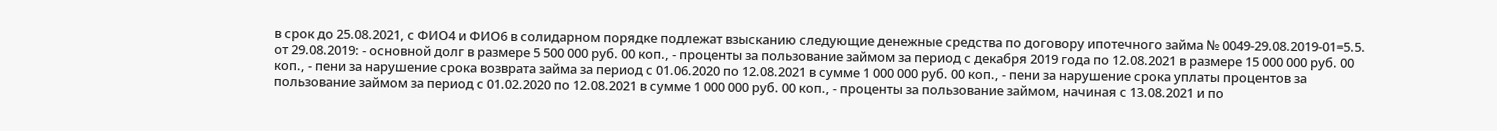в срок до 25.08.2021, с ФИО4 и ФИО6 в солидарном порядке подлежат взысканию следующие денежные средства по договору ипотечного займа № 0049-29.08.2019-01=5.5. от 29.08.2019: - основной долг в размере 5 500 000 руб. 00 коп., - проценты за пользование займом за период с декабря 2019 года по 12.08.2021 в размере 15 000 000 руб. 00 коп., - пени за нарушение срока возврата займа за период с 01.06.2020 по 12.08.2021 в сумме 1 000 000 руб. 00 коп., - пени за нарушение срока уплаты процентов за пользование займом за период с 01.02.2020 по 12.08.2021 в сумме 1 000 000 руб. 00 коп., - проценты за пользование займом, начиная с 13.08.2021 и по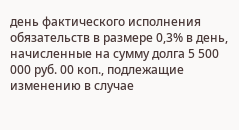день фактического исполнения обязательств в размере 0,3% в день, начисленные на сумму долга 5 500 000 руб. 00 коп., подлежащие изменению в случае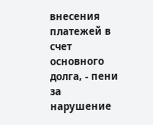внесения платежей в счет основного долга, - пени за нарушение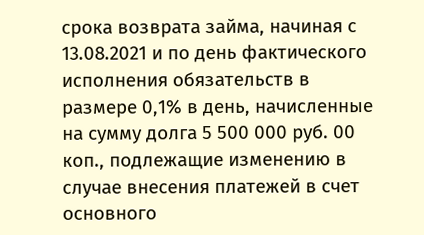срока возврата займа, начиная с 13.08.2021 и по день фактического исполнения обязательств в размере 0,1% в день, начисленные на сумму долга 5 500 000 руб. 00 коп., подлежащие изменению в случае внесения платежей в счет основного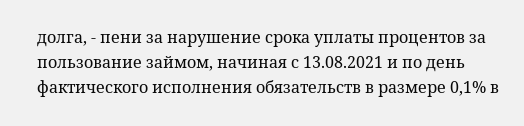долга, - пени за нарушение срока уплаты процентов за пользование займом, начиная с 13.08.2021 и по день фактического исполнения обязательств в размере 0,1% в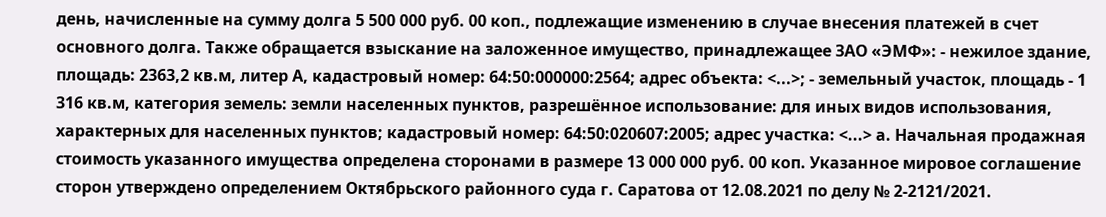день, начисленные на сумму долга 5 500 000 руб. 00 коп., подлежащие изменению в случае внесения платежей в счет основного долга. Также обращается взыскание на заложенное имущество, принадлежащее ЗАО «ЭМФ»: - нежилое здание, площадь: 2363,2 кв.м, литер А, кадастровый номер: 64:50:000000:2564; адрес объекта: <...>; - земельный участок, площадь - 1 316 кв.м, категория земель: земли населенных пунктов, разрешённое использование: для иных видов использования, характерных для населенных пунктов; кадастровый номер: 64:50:020607:2005; адрес участка: <...> а. Начальная продажная стоимость указанного имущества определена сторонами в размере 13 000 000 руб. 00 коп. Указанное мировое соглашение сторон утверждено определением Октябрьского районного суда г. Саратова от 12.08.2021 по делу № 2-2121/2021.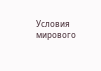Условия мирового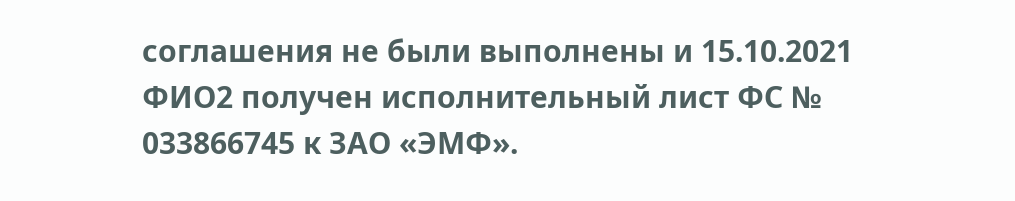соглашения не были выполнены и 15.10.2021 ФИО2 получен исполнительный лист ФС № 033866745 к ЗАО «ЭМФ».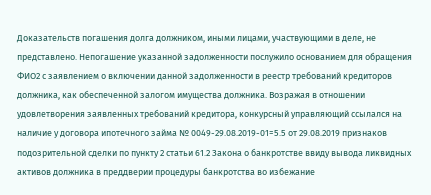Доказательств погашения долга должником, иными лицами, участвующими в деле, не представлено. Непогашение указанной задолженности послужило основанием для обращения ФИО2 с заявлением о включении данной задолженности в реестр требований кредиторов должника, как обеспеченной залогом имущества должника. Возражая в отношении удовлетворения заявленных требований кредитора, конкурсный управляющий ссылался на наличие у договора ипотечного займа № 0049-29.08.2019-01=5.5 от 29.08.2019 признаков подозрительной сделки по пункту 2 статьи 61.2 Закона о банкротстве ввиду вывода ликвидных активов должника в преддверии процедуры банкротства во избежание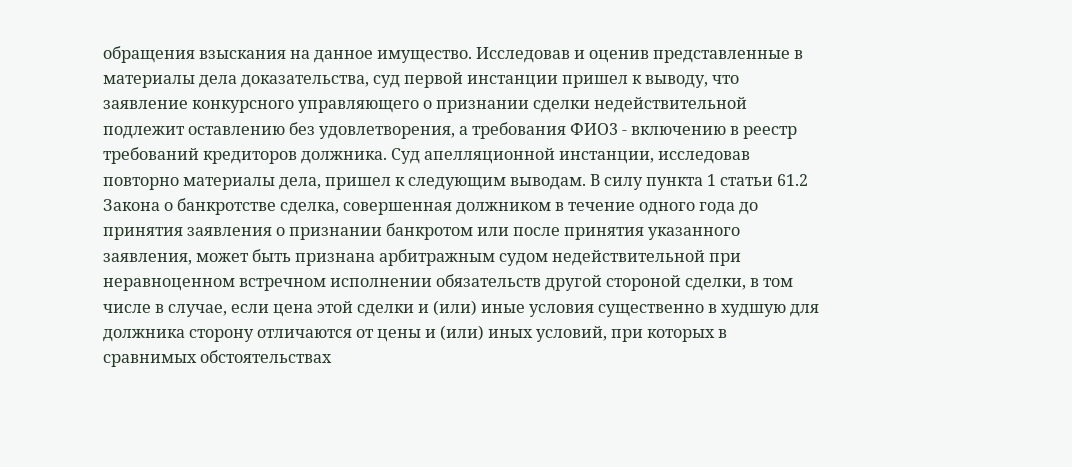обращения взыскания на данное имущество. Исследовав и оценив представленные в материалы дела доказательства, суд первой инстанции пришел к выводу, что заявление конкурсного управляющего о признании сделки недействительной подлежит оставлению без удовлетворения, а требования ФИО3 - включению в реестр требований кредиторов должника. Суд апелляционной инстанции, исследовав повторно материалы дела, пришел к следующим выводам. В силу пункта 1 статьи 61.2 Закона о банкротстве сделка, совершенная должником в течение одного года до принятия заявления о признании банкротом или после принятия указанного заявления, может быть признана арбитражным судом недействительной при неравноценном встречном исполнении обязательств другой стороной сделки, в том числе в случае, если цена этой сделки и (или) иные условия существенно в худшую для должника сторону отличаются от цены и (или) иных условий, при которых в сравнимых обстоятельствах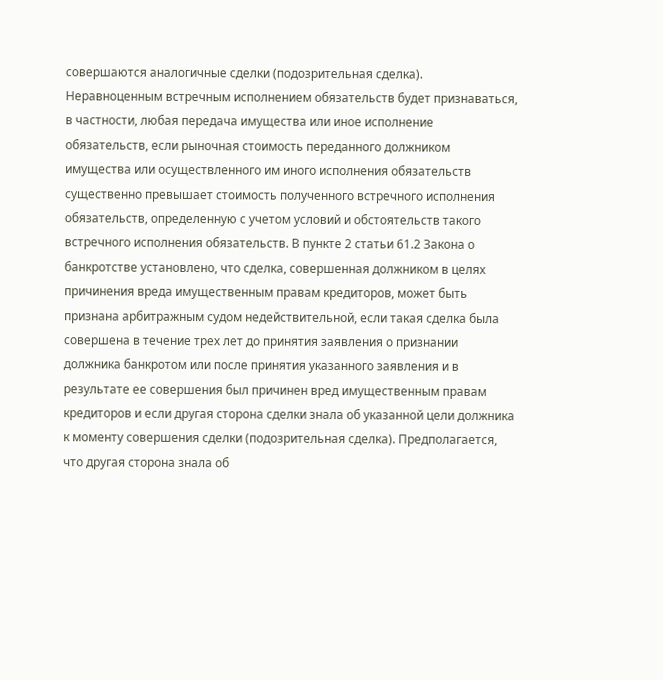совершаются аналогичные сделки (подозрительная сделка). Неравноценным встречным исполнением обязательств будет признаваться, в частности, любая передача имущества или иное исполнение обязательств, если рыночная стоимость переданного должником имущества или осуществленного им иного исполнения обязательств существенно превышает стоимость полученного встречного исполнения обязательств, определенную с учетом условий и обстоятельств такого встречного исполнения обязательств. В пункте 2 статьи 61.2 Закона о банкротстве установлено, что сделка, совершенная должником в целях причинения вреда имущественным правам кредиторов, может быть признана арбитражным судом недействительной, если такая сделка была совершена в течение трех лет до принятия заявления о признании должника банкротом или после принятия указанного заявления и в результате ее совершения был причинен вред имущественным правам кредиторов и если другая сторона сделки знала об указанной цели должника к моменту совершения сделки (подозрительная сделка). Предполагается, что другая сторона знала об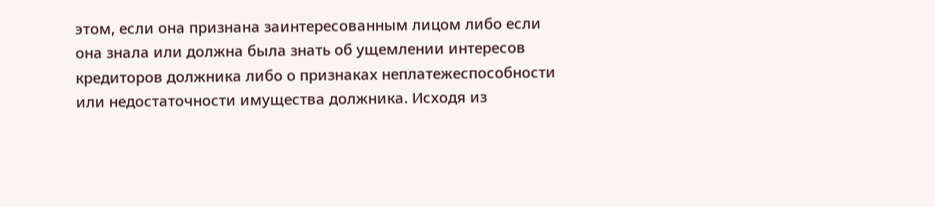этом, если она признана заинтересованным лицом либо если она знала или должна была знать об ущемлении интересов кредиторов должника либо о признаках неплатежеспособности или недостаточности имущества должника. Исходя из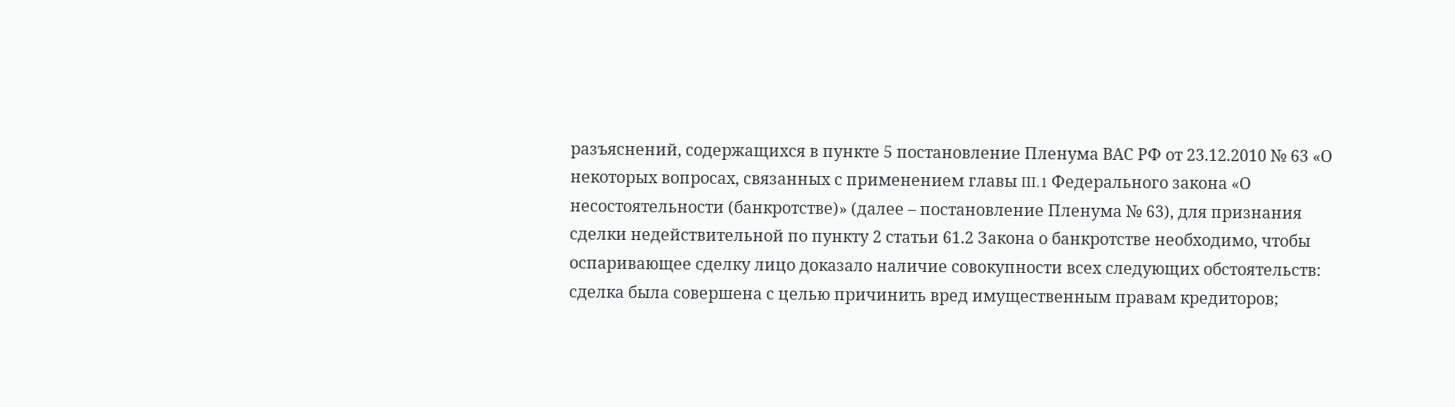разъяснений, содержащихся в пункте 5 постановление Пленума ВАС РФ от 23.12.2010 № 63 «О некоторых вопросах, связанных с применением главы III.1 Федерального закона «О несостоятельности (банкротстве)» (далее – постановление Пленума № 63), для признания сделки недействительной по пункту 2 статьи 61.2 Закона о банкротстве необходимо, чтобы оспаривающее сделку лицо доказало наличие совокупности всех следующих обстоятельств: сделка была совершена с целью причинить вред имущественным правам кредиторов;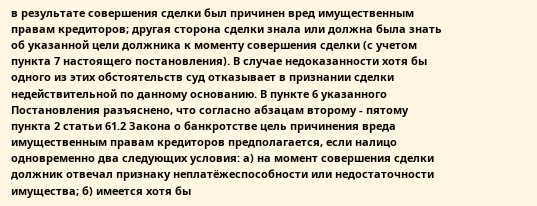в результате совершения сделки был причинен вред имущественным правам кредиторов; другая сторона сделки знала или должна была знать об указанной цели должника к моменту совершения сделки (с учетом пункта 7 настоящего постановления). В случае недоказанности хотя бы одного из этих обстоятельств суд отказывает в признании сделки недействительной по данному основанию. В пункте 6 указанного Постановления разъяснено, что согласно абзацам второму - пятому пункта 2 статьи 61.2 Закона о банкротстве цель причинения вреда имущественным правам кредиторов предполагается, если налицо одновременно два следующих условия: а) на момент совершения сделки должник отвечал признаку неплатёжеспособности или недостаточности имущества; б) имеется хотя бы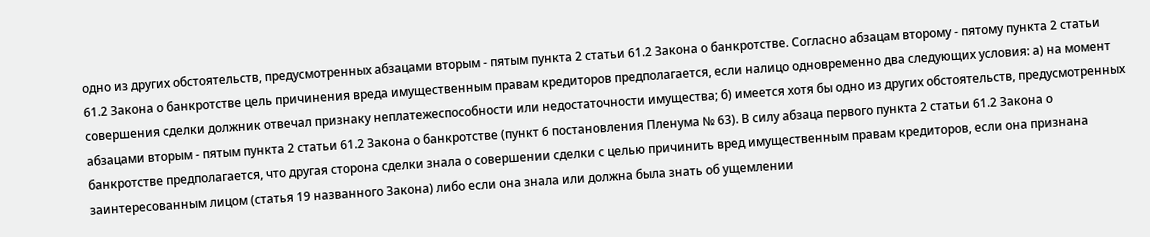одно из других обстоятельств, предусмотренных абзацами вторым - пятым пункта 2 статьи 61.2 Закона о банкротстве. Согласно абзацам второму - пятому пункта 2 статьи 61.2 Закона о банкротстве цель причинения вреда имущественным правам кредиторов предполагается, если налицо одновременно два следующих условия: а) на момент совершения сделки должник отвечал признаку неплатежеспособности или недостаточности имущества; б) имеется хотя бы одно из других обстоятельств, предусмотренных абзацами вторым - пятым пункта 2 статьи 61.2 Закона о банкротстве (пункт 6 постановления Пленума № 63). В силу абзаца первого пункта 2 статьи 61.2 Закона о банкротстве предполагается, что другая сторона сделки знала о совершении сделки с целью причинить вред имущественным правам кредиторов, если она признана заинтересованным лицом (статья 19 названного Закона) либо если она знала или должна была знать об ущемлении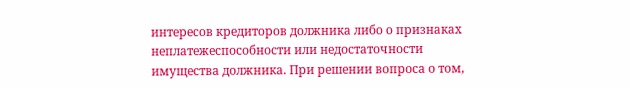интересов кредиторов должника либо о признаках неплатежеспособности или недостаточности имущества должника. При решении вопроса о том,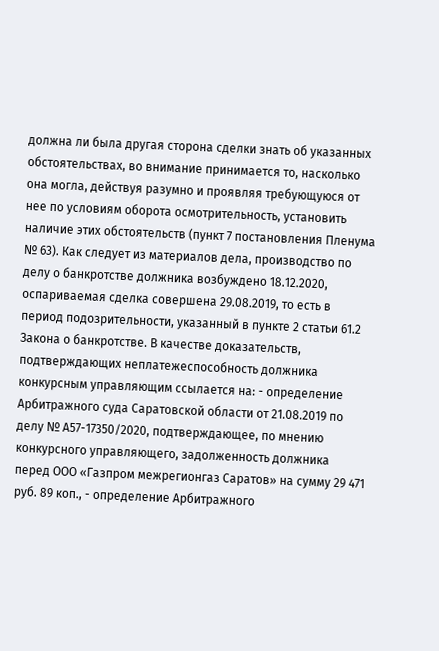должна ли была другая сторона сделки знать об указанных обстоятельствах, во внимание принимается то, насколько она могла, действуя разумно и проявляя требующуюся от нее по условиям оборота осмотрительность, установить наличие этих обстоятельств (пункт 7 постановления Пленума № 63). Как следует из материалов дела, производство по делу о банкротстве должника возбуждено 18.12.2020, оспариваемая сделка совершена 29.08.2019, то есть в период подозрительности, указанный в пункте 2 статьи 61.2 Закона о банкротстве. В качестве доказательств, подтверждающих неплатежеспособность должника конкурсным управляющим ссылается на: - определение Арбитражного суда Саратовской области от 21.08.2019 по делу № А57-17350/2020, подтверждающее, по мнению конкурсного управляющего, задолженность должника перед ООО «Газпром межрегионгаз Саратов» на сумму 29 471 руб. 89 коп., - определение Арбитражного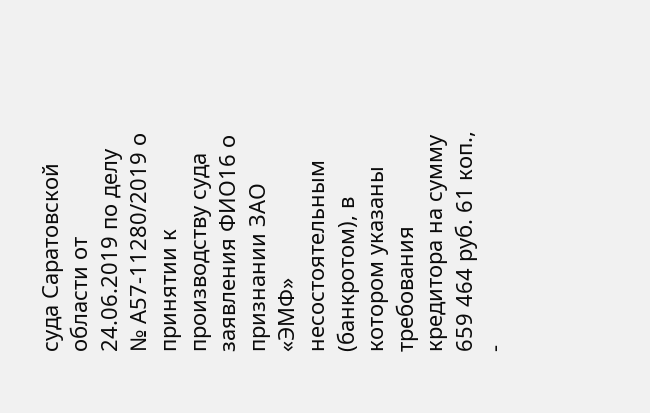суда Саратовской области от 24.06.2019 по делу № А57-11280/2019 о принятии к производству суда заявления ФИО16 о признании ЗАО «ЭМФ» несостоятельным (банкротом), в котором указаны требования кредитора на сумму 659 464 руб. 61 коп., -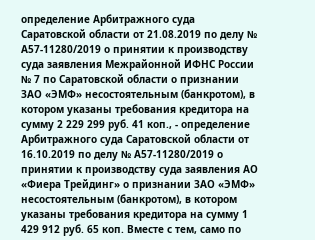определение Арбитражного суда Саратовской области от 21.08.2019 по делу № А57-11280/2019 о принятии к производству суда заявления Межрайонной ИФНС России № 7 по Саратовской области о признании ЗАО «ЭМФ» несостоятельным (банкротом), в котором указаны требования кредитора на сумму 2 229 299 руб. 41 коп., - определение Арбитражного суда Саратовской области от 16.10.2019 по делу № А57-11280/2019 о принятии к производству суда заявления АО «Фиера Трейдинг» о признании ЗАО «ЭМФ» несостоятельным (банкротом), в котором указаны требования кредитора на сумму 1 429 912 руб. 65 коп. Вместе с тем, само по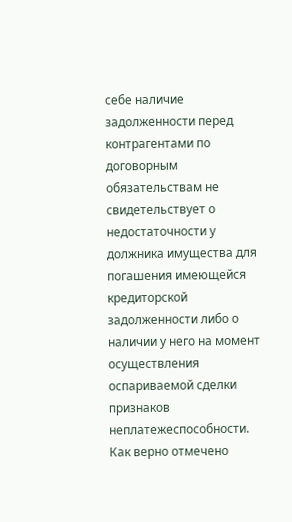себе наличие задолженности перед контрагентами по договорным обязательствам не свидетельствует о недостаточности у должника имущества для погашения имеющейся кредиторской задолженности либо о наличии у него на момент осуществления оспариваемой сделки признаков неплатежеспособности. Как верно отмечено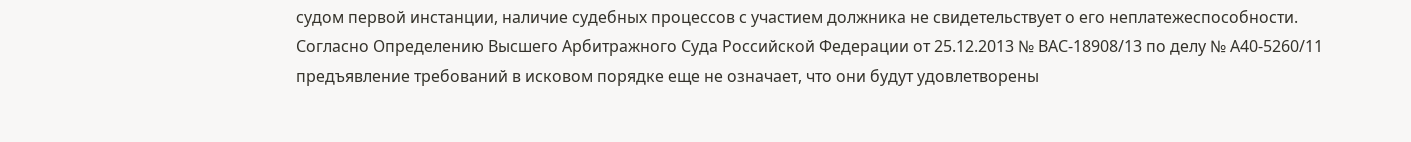судом первой инстанции, наличие судебных процессов с участием должника не свидетельствует о его неплатежеспособности. Согласно Определению Высшего Арбитражного Суда Российской Федерации от 25.12.2013 № ВАС-18908/13 по делу № А40-5260/11 предъявление требований в исковом порядке еще не означает, что они будут удовлетворены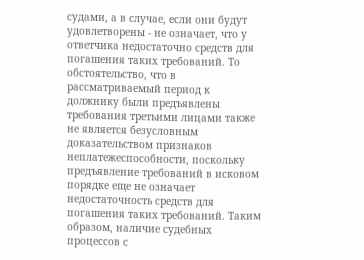судами, а в случае, если они будут удовлетворены - не означает, что у ответчика недостаточно средств для погашения таких требований. То обстоятельство, что в рассматриваемый период к должнику были предъявлены требования третьими лицами также не является безусловным доказательством признаков неплатежеспособности, поскольку предъявление требований в исковом порядке еще не означает недостаточность средств для погашения таких требований. Таким образом, наличие судебных процессов с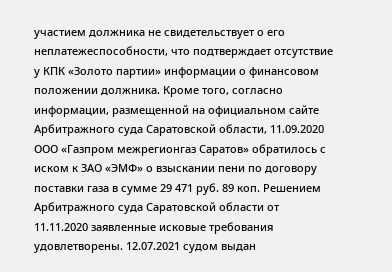участием должника не свидетельствует о его неплатежеспособности, что подтверждает отсутствие у КПК «Золото партии» информации о финансовом положении должника. Кроме того, согласно информации, размещенной на официальном сайте Арбитражного суда Саратовской области, 11.09.2020 ООО «Газпром межрегионгаз Саратов» обратилось с иском к ЗАО «ЭМФ» о взыскании пени по договору поставки газа в сумме 29 471 руб. 89 коп. Решением Арбитражного суда Саратовской области от 11.11.2020 заявленные исковые требования удовлетворены. 12.07.2021 судом выдан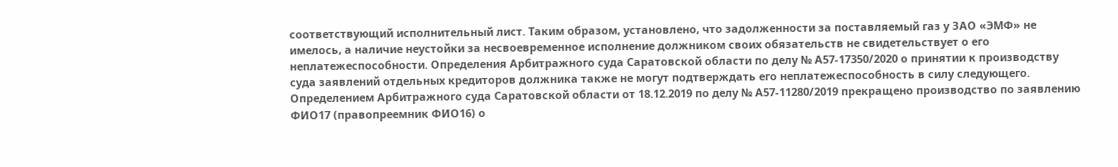соответствующий исполнительный лист. Таким образом, установлено, что задолженности за поставляемый газ у ЗАО «ЭМФ» не имелось, а наличие неустойки за несвоевременное исполнение должником своих обязательств не свидетельствует о его неплатежеспособности. Определения Арбитражного суда Саратовской области по делу № А57-17350/2020 о принятии к производству суда заявлений отдельных кредиторов должника также не могут подтверждать его неплатежеспособность в силу следующего. Определением Арбитражного суда Саратовской области от 18.12.2019 по делу № А57-11280/2019 прекращено производство по заявлению ФИО17 (правопреемник ФИО16) о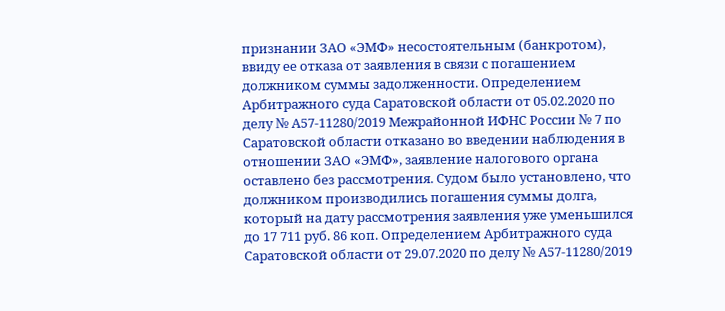признании ЗАО «ЭМФ» несостоятельным (банкротом), ввиду ее отказа от заявления в связи с погашением должником суммы задолженности. Определением Арбитражного суда Саратовской области от 05.02.2020 по делу № А57-11280/2019 Межрайонной ИФНС России № 7 по Саратовской области отказано во введении наблюдения в отношении ЗАО «ЭМФ», заявление налогового органа оставлено без рассмотрения. Судом было установлено, что должником производились погашения суммы долга, который на дату рассмотрения заявления уже уменьшился до 17 711 руб. 86 коп. Определением Арбитражного суда Саратовской области от 29.07.2020 по делу № А57-11280/2019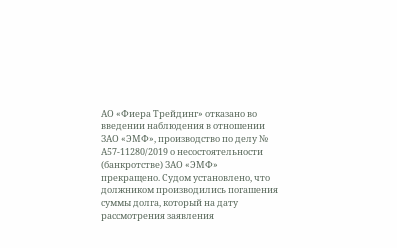АО «Фиера Трейдинг» отказано во введении наблюдения в отношении ЗАО «ЭМФ», производство по делу № А57-11280/2019 о несостоятельности (банкротстве) ЗАО «ЭМФ» прекращено. Судом установлено, что должником производились погашения суммы долга, который на дату рассмотрения заявления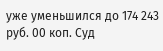уже уменьшился до 174 243 руб. 00 коп. Суд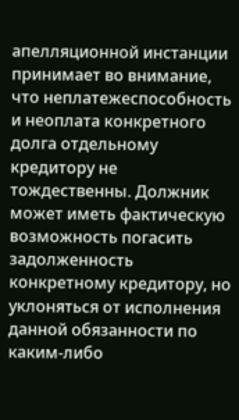апелляционной инстанции принимает во внимание, что неплатежеспособность и неоплата конкретного долга отдельному кредитору не тождественны. Должник может иметь фактическую возможность погасить задолженность конкретному кредитору, но уклоняться от исполнения данной обязанности по каким-либо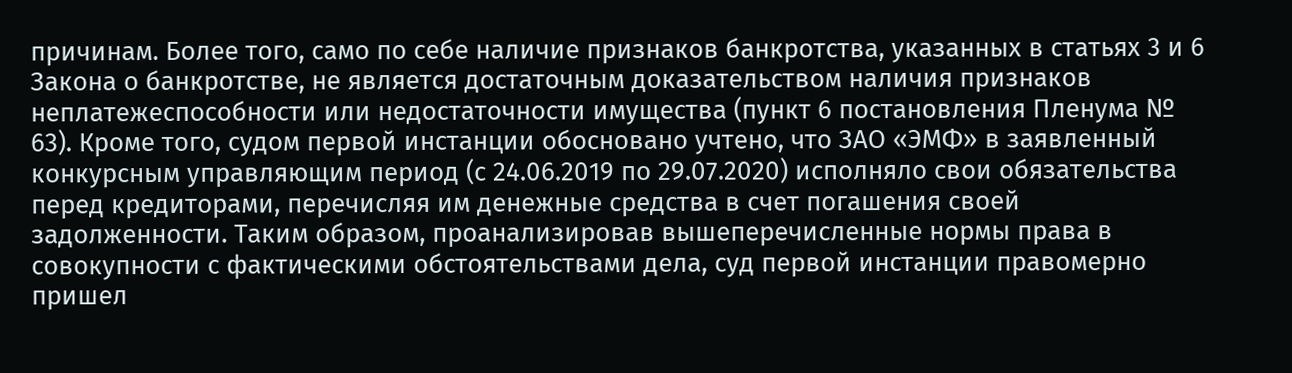причинам. Более того, само по себе наличие признаков банкротства, указанных в статьях 3 и 6 Закона о банкротстве, не является достаточным доказательством наличия признаков неплатежеспособности или недостаточности имущества (пункт 6 постановления Пленума № 63). Кроме того, судом первой инстанции обосновано учтено, что ЗАО «ЭМФ» в заявленный конкурсным управляющим период (с 24.06.2019 по 29.07.2020) исполняло свои обязательства перед кредиторами, перечисляя им денежные средства в счет погашения своей задолженности. Таким образом, проанализировав вышеперечисленные нормы права в совокупности с фактическими обстоятельствами дела, суд первой инстанции правомерно пришел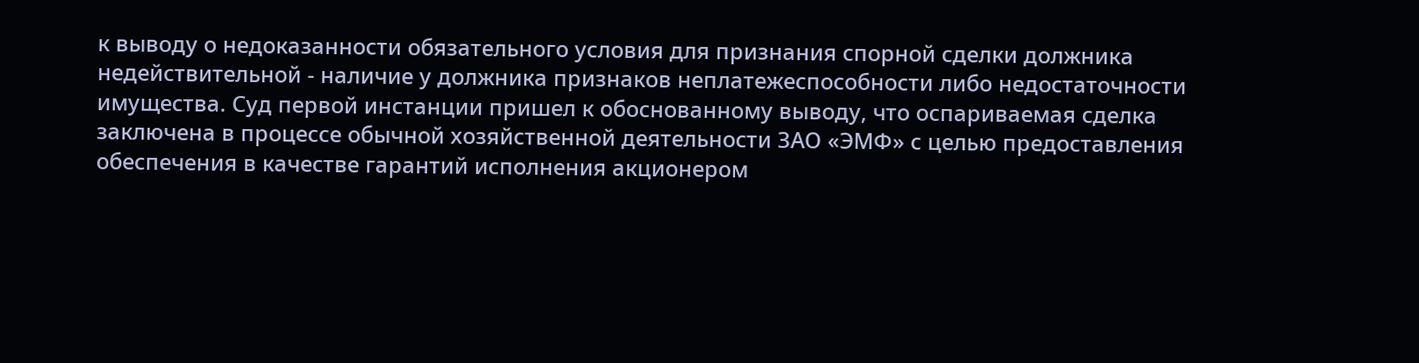к выводу о недоказанности обязательного условия для признания спорной сделки должника недействительной - наличие у должника признаков неплатежеспособности либо недостаточности имущества. Суд первой инстанции пришел к обоснованному выводу, что оспариваемая сделка заключена в процессе обычной хозяйственной деятельности ЗАО «ЭМФ» с целью предоставления обеспечения в качестве гарантий исполнения акционером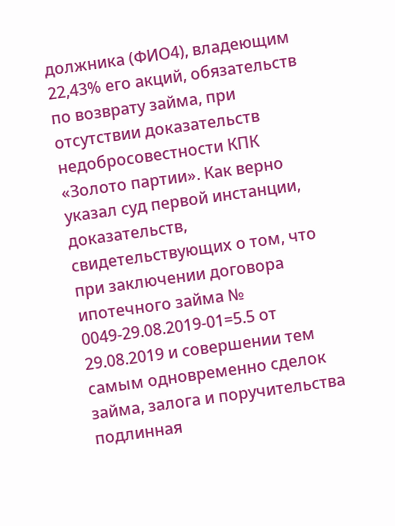должника (ФИО4), владеющим 22,43% его акций, обязательств по возврату займа, при отсутствии доказательств недобросовестности КПК «Золото партии». Как верно указал суд первой инстанции, доказательств, свидетельствующих о том, что при заключении договора ипотечного займа № 0049-29.08.2019-01=5.5 от 29.08.2019 и совершении тем самым одновременно сделок займа, залога и поручительства подлинная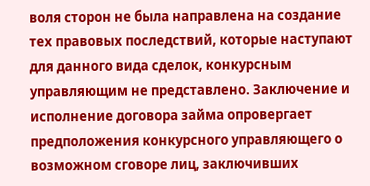воля сторон не была направлена на создание тех правовых последствий, которые наступают для данного вида сделок, конкурсным управляющим не представлено. Заключение и исполнение договора займа опровергает предположения конкурсного управляющего о возможном сговоре лиц, заключивших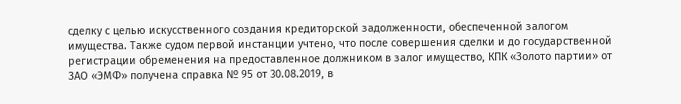сделку с целью искусственного создания кредиторской задолженности, обеспеченной залогом имущества. Также судом первой инстанции учтено, что после совершения сделки и до государственной регистрации обременения на предоставленное должником в залог имущество, КПК «Золото партии» от ЗАО «ЭМФ» получена справка № 95 от 30.08.2019, в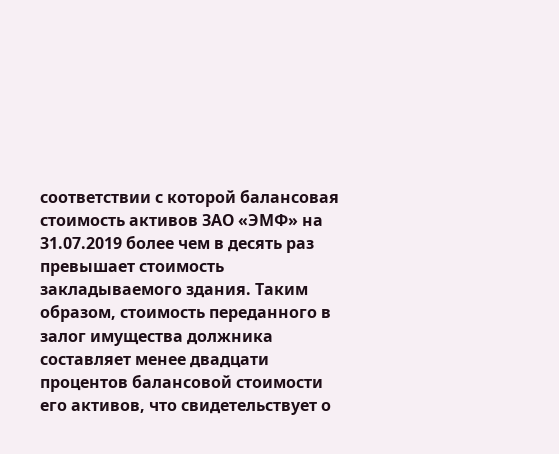соответствии с которой балансовая стоимость активов ЗАО «ЭМФ» на 31.07.2019 более чем в десять раз превышает стоимость закладываемого здания. Таким образом, стоимость переданного в залог имущества должника составляет менее двадцати процентов балансовой стоимости его активов, что свидетельствует о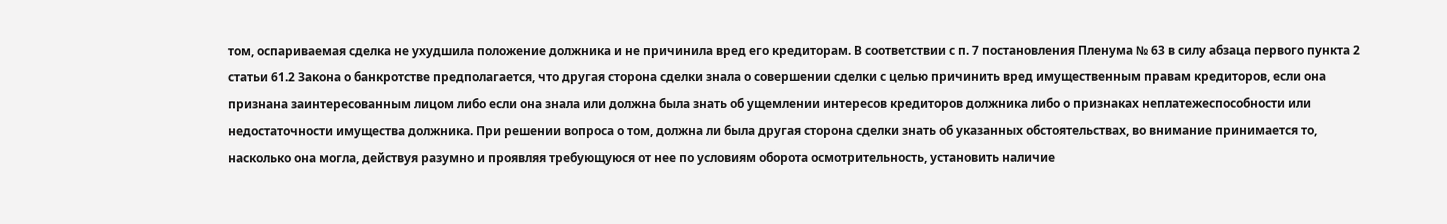том, оспариваемая сделка не ухудшила положение должника и не причинила вред его кредиторам. В соответствии с п. 7 постановления Пленума № 63 в силу абзаца первого пункта 2 статьи 61.2 Закона о банкротстве предполагается, что другая сторона сделки знала о совершении сделки с целью причинить вред имущественным правам кредиторов, если она признана заинтересованным лицом либо если она знала или должна была знать об ущемлении интересов кредиторов должника либо о признаках неплатежеспособности или недостаточности имущества должника. При решении вопроса о том, должна ли была другая сторона сделки знать об указанных обстоятельствах, во внимание принимается то, насколько она могла, действуя разумно и проявляя требующуюся от нее по условиям оборота осмотрительность, установить наличие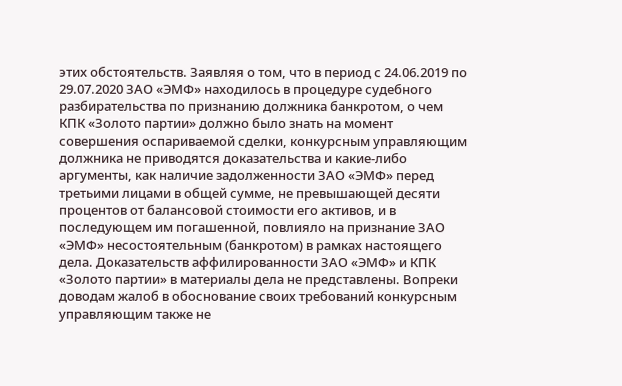этих обстоятельств. Заявляя о том, что в период с 24.06.2019 по 29.07.2020 ЗАО «ЭМФ» находилось в процедуре судебного разбирательства по признанию должника банкротом, о чем КПК «Золото партии» должно было знать на момент совершения оспариваемой сделки, конкурсным управляющим должника не приводятся доказательства и какие-либо аргументы, как наличие задолженности ЗАО «ЭМФ» перед третьими лицами в общей сумме, не превышающей десяти процентов от балансовой стоимости его активов, и в последующем им погашенной, повлияло на признание ЗАО «ЭМФ» несостоятельным (банкротом) в рамках настоящего дела. Доказательств аффилированности ЗАО «ЭМФ» и КПК «Золото партии» в материалы дела не представлены. Вопреки доводам жалоб в обоснование своих требований конкурсным управляющим также не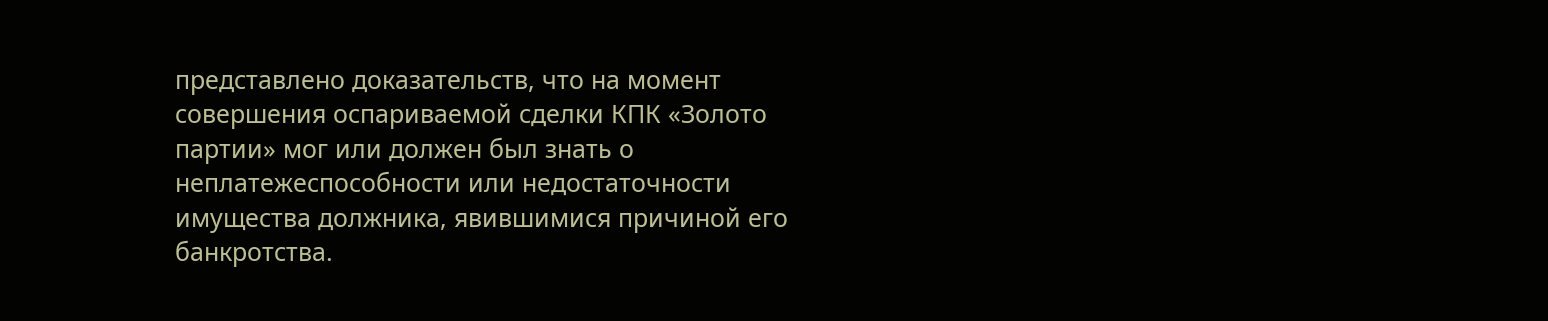представлено доказательств, что на момент совершения оспариваемой сделки КПК «Золото партии» мог или должен был знать о неплатежеспособности или недостаточности имущества должника, явившимися причиной его банкротства.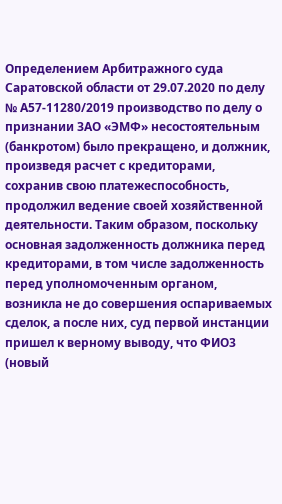Определением Арбитражного суда Саратовской области от 29.07.2020 по делу № А57-11280/2019 производство по делу о признании ЗАО «ЭМФ» несостоятельным (банкротом) было прекращено, и должник, произведя расчет с кредиторами, сохранив свою платежеспособность, продолжил ведение своей хозяйственной деятельности. Таким образом, поскольку основная задолженность должника перед кредиторами, в том числе задолженность перед уполномоченным органом, возникла не до совершения оспариваемых сделок, а после них, суд первой инстанции пришел к верному выводу, что ФИО3 (новый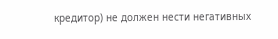кредитор) не должен нести негативных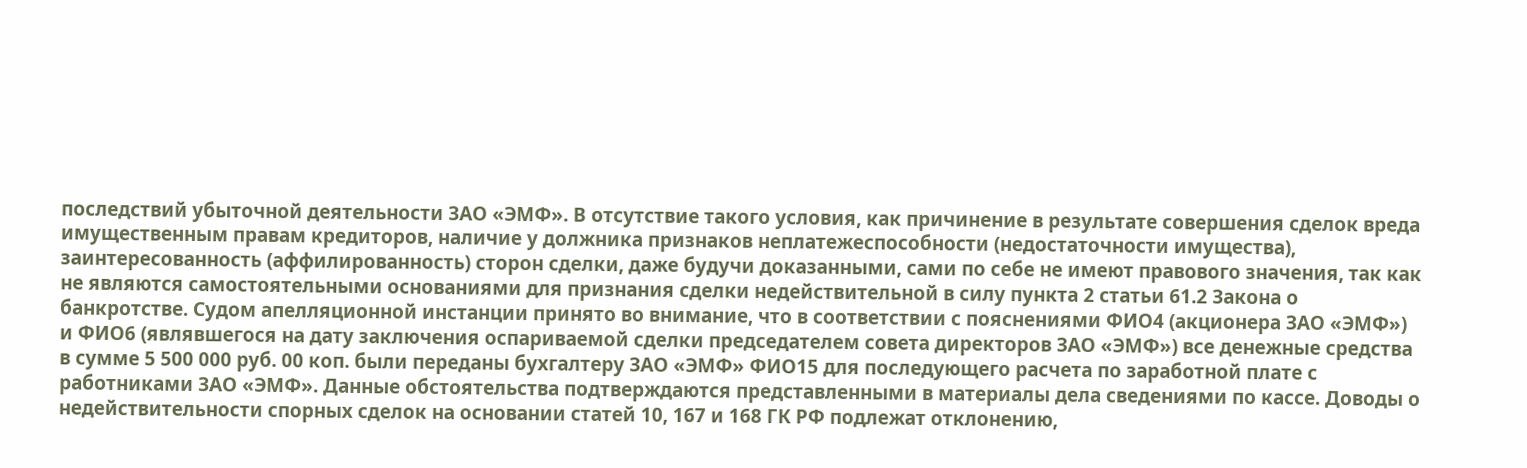последствий убыточной деятельности ЗАО «ЭМФ». В отсутствие такого условия, как причинение в результате совершения сделок вреда имущественным правам кредиторов, наличие у должника признаков неплатежеспособности (недостаточности имущества), заинтересованность (аффилированность) сторон сделки, даже будучи доказанными, сами по себе не имеют правового значения, так как не являются самостоятельными основаниями для признания сделки недействительной в силу пункта 2 статьи 61.2 Закона о банкротстве. Судом апелляционной инстанции принято во внимание, что в соответствии с пояснениями ФИО4 (акционера ЗАО «ЭМФ») и ФИО6 (являвшегося на дату заключения оспариваемой сделки председателем совета директоров ЗАО «ЭМФ») все денежные средства в сумме 5 500 000 руб. 00 коп. были переданы бухгалтеру ЗАО «ЭМФ» ФИО15 для последующего расчета по заработной плате с работниками ЗАО «ЭМФ». Данные обстоятельства подтверждаются представленными в материалы дела сведениями по кассе. Доводы о недействительности спорных сделок на основании статей 10, 167 и 168 ГК РФ подлежат отклонению,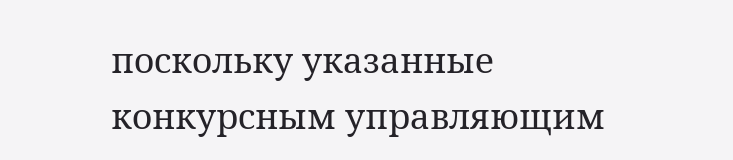поскольку указанные конкурсным управляющим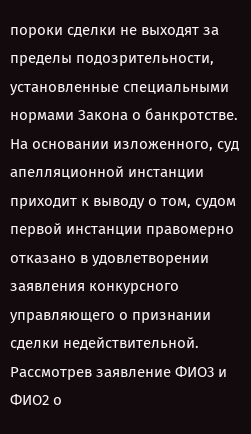пороки сделки не выходят за пределы подозрительности, установленные специальными нормами Закона о банкротстве. На основании изложенного, суд апелляционной инстанции приходит к выводу о том, судом первой инстанции правомерно отказано в удовлетворении заявления конкурсного управляющего о признании сделки недействительной. Рассмотрев заявление ФИО3 и ФИО2 о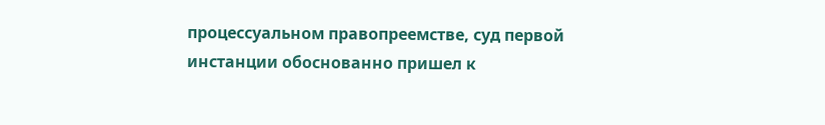процессуальном правопреемстве, суд первой инстанции обоснованно пришел к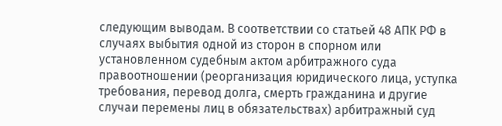следующим выводам. В соответствии со статьей 48 АПК РФ в случаях выбытия одной из сторон в спорном или установленном судебным актом арбитражного суда правоотношении (реорганизация юридического лица, уступка требования, перевод долга, смерть гражданина и другие случаи перемены лиц в обязательствах) арбитражный суд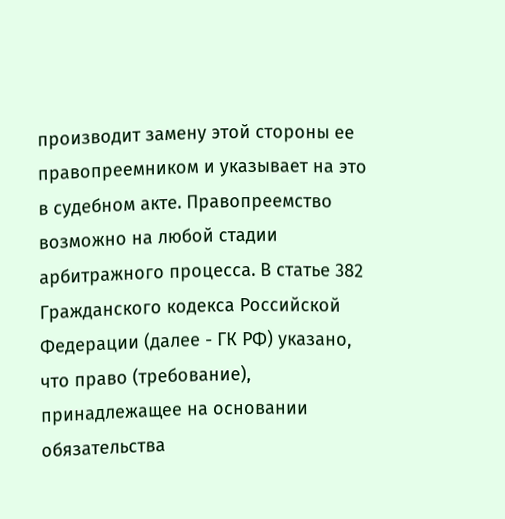производит замену этой стороны ее правопреемником и указывает на это в судебном акте. Правопреемство возможно на любой стадии арбитражного процесса. В статье 382 Гражданского кодекса Российской Федерации (далее - ГК РФ) указано, что право (требование), принадлежащее на основании обязательства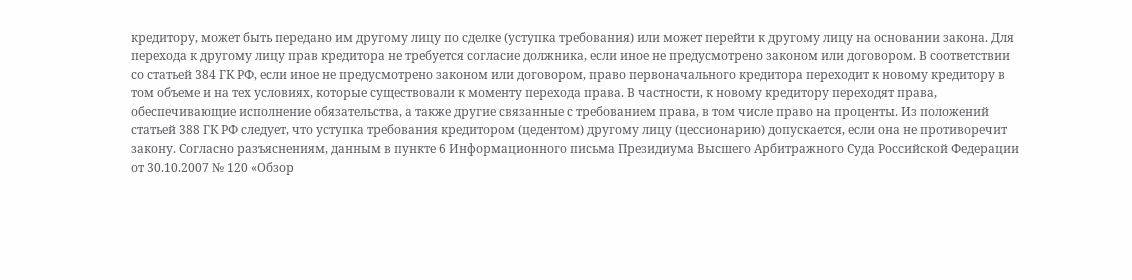кредитору, может быть передано им другому лицу по сделке (уступка требования) или может перейти к другому лицу на основании закона. Для перехода к другому лицу прав кредитора не требуется согласие должника, если иное не предусмотрено законом или договором. В соответствии со статьей 384 ГК РФ, если иное не предусмотрено законом или договором, право первоначального кредитора переходит к новому кредитору в том объеме и на тех условиях, которые существовали к моменту перехода права. В частности, к новому кредитору переходят права, обеспечивающие исполнение обязательства, а также другие связанные с требованием права, в том числе право на проценты. Из положений статьей 388 ГК РФ следует, что уступка требования кредитором (цедентом) другому лицу (цессионарию) допускается, если она не противоречит закону. Согласно разъяснениям, данным в пункте 6 Информационного письма Президиума Высшего Арбитражного Суда Российской Федерации от 30.10.2007 № 120 «Обзор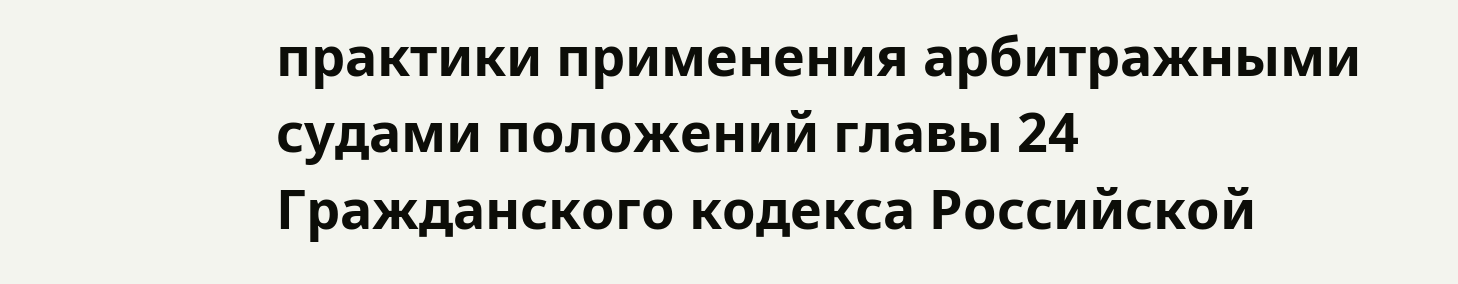практики применения арбитражными судами положений главы 24 Гражданского кодекса Российской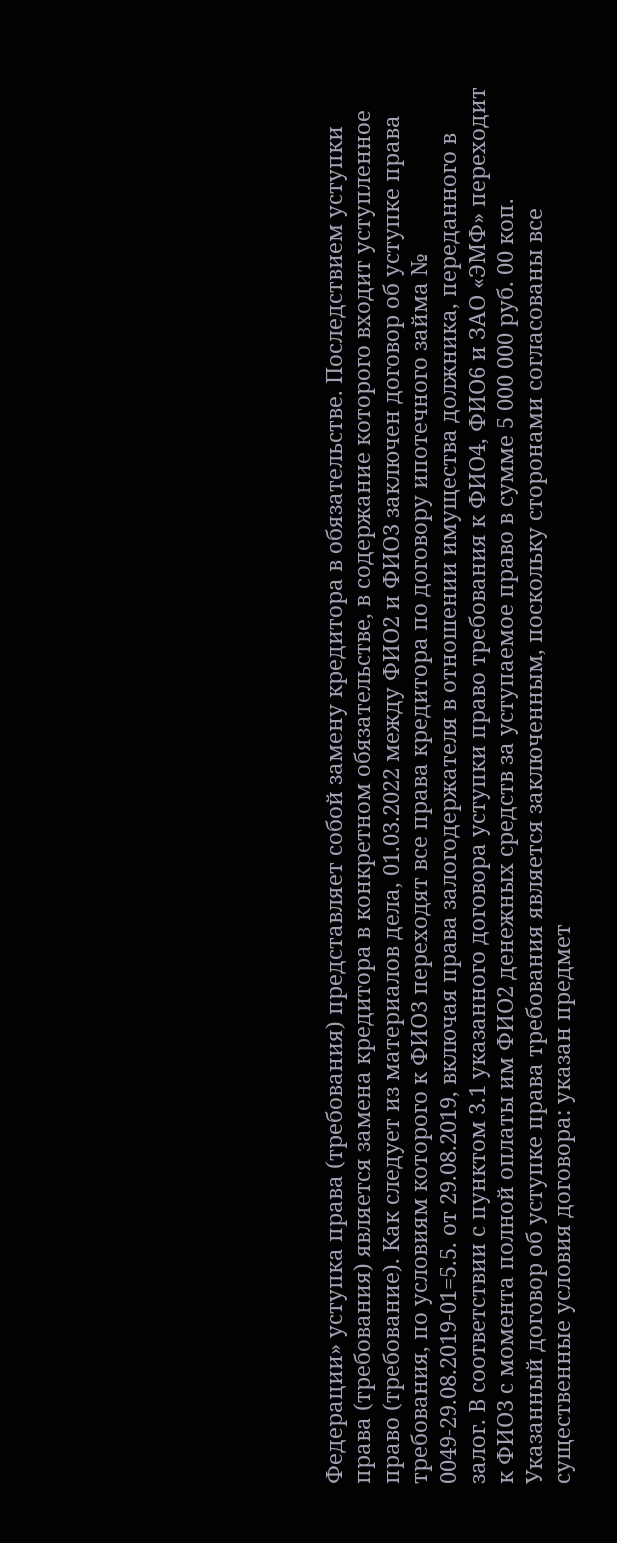Федерации» уступка права (требования) представляет собой замену кредитора в обязательстве. Последствием уступки права (требования) является замена кредитора в конкретном обязательстве, в содержание которого входит уступленное право (требование). Как следует из материалов дела, 01.03.2022 между ФИО2 и ФИО3 заключен договор об уступке права требования, по условиям которого к ФИО3 переходят все права кредитора по договору ипотечного займа № 0049-29.08.2019-01=5.5. от 29.08.2019, включая права залогодержателя в отношении имущества должника, переданного в залог. В соответствии с пунктом 3.1 указанного договора уступки право требования к ФИО4, ФИО6 и ЗАО «ЭМФ» переходит к ФИО3 с момента полной оплаты им ФИО2 денежных средств за уступаемое право в сумме 5 000 000 руб. 00 коп. Указанный договор об уступке права требования является заключенным, поскольку сторонами согласованы все существенные условия договора: указан предмет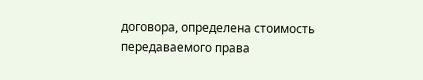договора, определена стоимость передаваемого права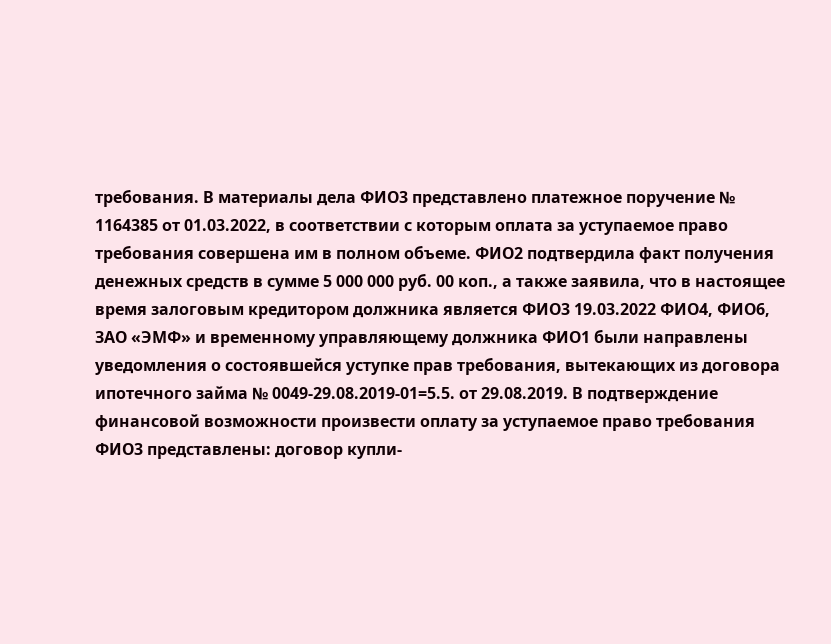требования. В материалы дела ФИО3 представлено платежное поручение № 1164385 от 01.03.2022, в соответствии с которым оплата за уступаемое право требования совершена им в полном объеме. ФИО2 подтвердила факт получения денежных средств в сумме 5 000 000 руб. 00 коп., а также заявила, что в настоящее время залоговым кредитором должника является ФИО3 19.03.2022 ФИО4, ФИО6, ЗАО «ЭМФ» и временному управляющему должника ФИО1 были направлены уведомления о состоявшейся уступке прав требования, вытекающих из договора ипотечного займа № 0049-29.08.2019-01=5.5. от 29.08.2019. В подтверждение финансовой возможности произвести оплату за уступаемое право требования ФИО3 представлены: договор купли-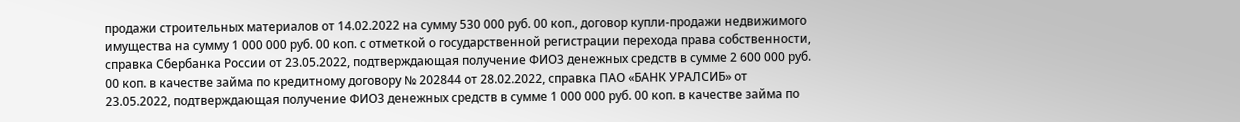продажи строительных материалов от 14.02.2022 на сумму 530 000 руб. 00 коп., договор купли-продажи недвижимого имущества на сумму 1 000 000 руб. 00 коп. с отметкой о государственной регистрации перехода права собственности, справка Сбербанка России от 23.05.2022, подтверждающая получение ФИО3 денежных средств в сумме 2 600 000 руб. 00 коп. в качестве займа по кредитному договору № 202844 от 28.02.2022, справка ПАО «БАНК УРАЛСИБ» от 23.05.2022, подтверждающая получение ФИО3 денежных средств в сумме 1 000 000 руб. 00 коп. в качестве займа по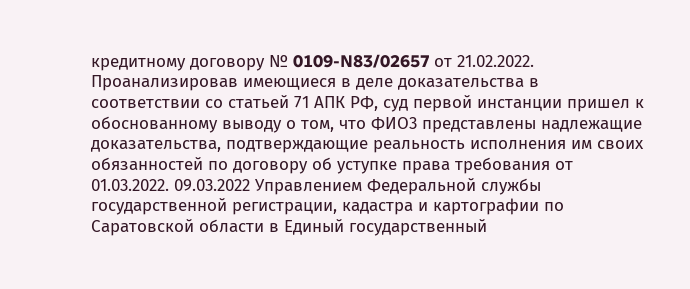кредитному договору № 0109-N83/02657 от 21.02.2022. Проанализировав имеющиеся в деле доказательства в соответствии со статьей 71 АПК РФ, суд первой инстанции пришел к обоснованному выводу о том, что ФИО3 представлены надлежащие доказательства, подтверждающие реальность исполнения им своих обязанностей по договору об уступке права требования от 01.03.2022. 09.03.2022 Управлением Федеральной службы государственной регистрации, кадастра и картографии по Саратовской области в Единый государственный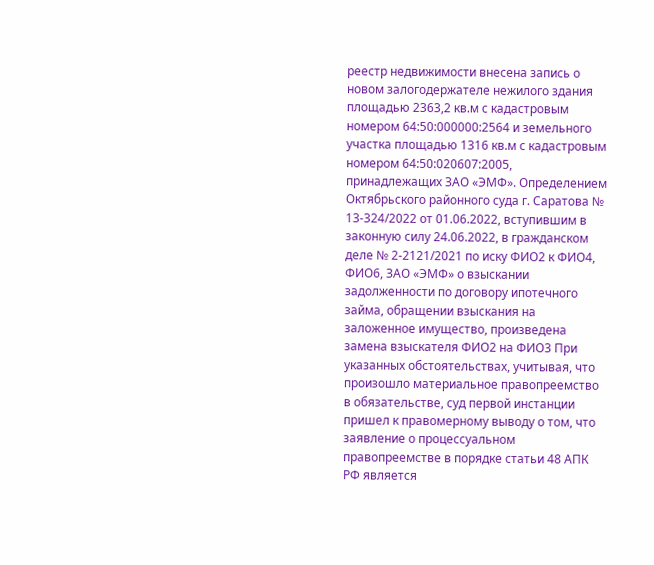реестр недвижимости внесена запись о новом залогодержателе нежилого здания площадью 2363,2 кв.м с кадастровым номером 64:50:000000:2564 и земельного участка площадью 1316 кв.м с кадастровым номером 64:50:020607:2005, принадлежащих ЗАО «ЭМФ». Определением Октябрьского районного суда г. Саратова № 13-324/2022 от 01.06.2022, вступившим в законную силу 24.06.2022, в гражданском деле № 2-2121/2021 по иску ФИО2 к ФИО4, ФИО6, ЗАО «ЭМФ» о взыскании задолженности по договору ипотечного займа, обращении взыскания на заложенное имущество, произведена замена взыскателя ФИО2 на ФИО3 При указанных обстоятельствах, учитывая, что произошло материальное правопреемство в обязательстве, суд первой инстанции пришел к правомерному выводу о том, что заявление о процессуальном правопреемстве в порядке статьи 48 АПК РФ является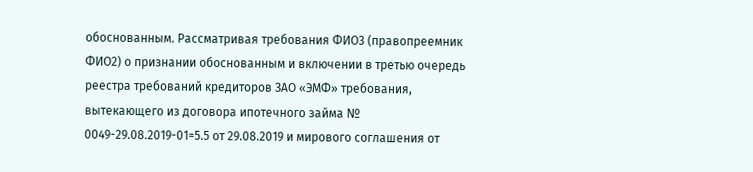обоснованным. Рассматривая требования ФИО3 (правопреемник ФИО2) о признании обоснованным и включении в третью очередь реестра требований кредиторов ЗАО «ЭМФ» требования, вытекающего из договора ипотечного займа № 0049-29.08.2019-01=5.5 от 29.08.2019 и мирового соглашения от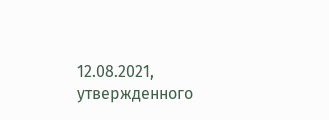12.08.2021, утвержденного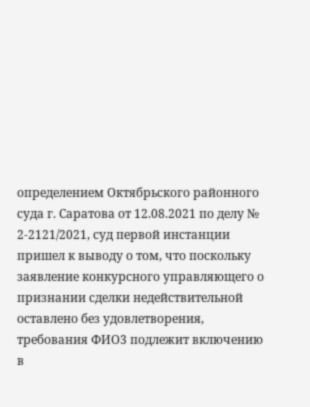определением Октябрьского районного суда г. Саратова от 12.08.2021 по делу № 2-2121/2021, суд первой инстанции пришел к выводу о том, что поскольку заявление конкурсного управляющего о признании сделки недействительной оставлено без удовлетворения, требования ФИО3 подлежит включению в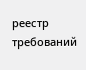реестр требований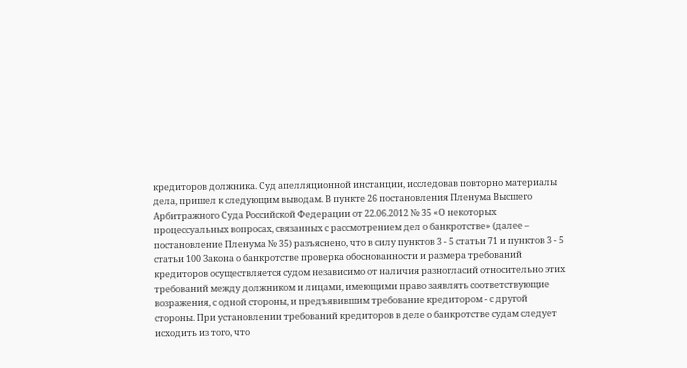кредиторов должника. Суд апелляционной инстанции, исследовав повторно материалы дела, пришел к следующим выводам. В пункте 26 постановления Пленума Высшего Арбитражного Суда Российской Федерации от 22.06.2012 № 35 «О некоторых процессуальных вопросах, связанных с рассмотрением дел о банкротстве» (далее – постановление Пленума № 35) разъяснено, что в силу пунктов 3 - 5 статьи 71 и пунктов 3 - 5 статьи 100 Закона о банкротстве проверка обоснованности и размера требований кредиторов осуществляется судом независимо от наличия разногласий относительно этих требований между должником и лицами, имеющими право заявлять соответствующие возражения, с одной стороны, и предъявившим требование кредитором - с другой стороны. При установлении требований кредиторов в деле о банкротстве судам следует исходить из того, что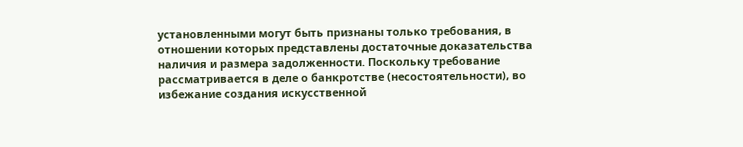установленными могут быть признаны только требования, в отношении которых представлены достаточные доказательства наличия и размера задолженности. Поскольку требование рассматривается в деле о банкротстве (несостоятельности), во избежание создания искусственной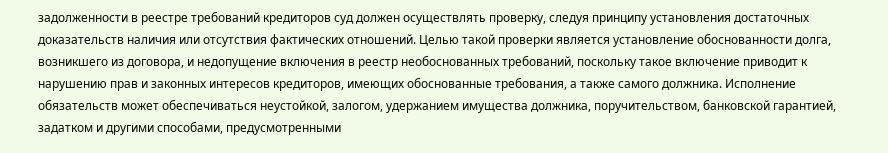задолженности в реестре требований кредиторов суд должен осуществлять проверку, следуя принципу установления достаточных доказательств наличия или отсутствия фактических отношений. Целью такой проверки является установление обоснованности долга, возникшего из договора, и недопущение включения в реестр необоснованных требований, поскольку такое включение приводит к нарушению прав и законных интересов кредиторов, имеющих обоснованные требования, а также самого должника. Исполнение обязательств может обеспечиваться неустойкой, залогом, удержанием имущества должника, поручительством, банковской гарантией, задатком и другими способами, предусмотренными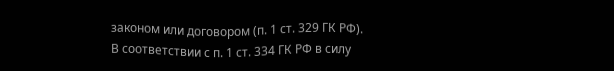законом или договором (п. 1 ст. 329 ГК РФ). В соответствии с п. 1 ст. 334 ГК РФ в силу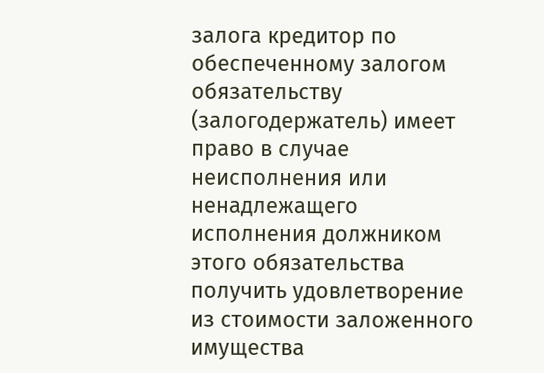залога кредитор по обеспеченному залогом обязательству (залогодержатель) имеет право в случае неисполнения или ненадлежащего исполнения должником этого обязательства получить удовлетворение из стоимости заложенного имущества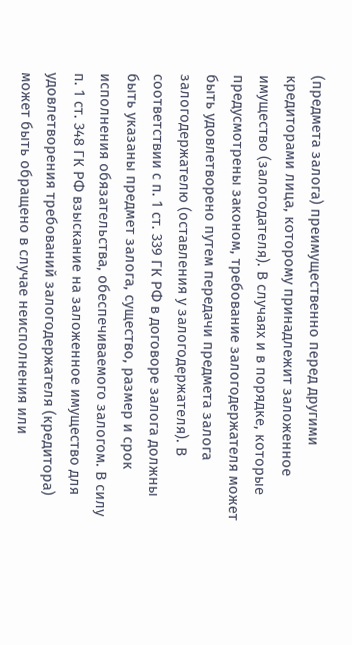(предмета залога) преимущественно перед другими кредиторами лица, которому принадлежит заложенное имущество (залогодателя). В случаях и в порядке, которые предусмотрены законом, требование залогодержателя может быть удовлетворено путем передачи предмета залога залогодержателю (оставления у залогодержателя). В соответствии с п. 1 ст. 339 ГК РФ в договоре залога должны быть указаны предмет залога, существо, размер и срок исполнения обязательства, обеспечиваемого залогом. В силу п. 1 ст. 348 ГК РФ взыскание на заложенное имущество для удовлетворения требований залогодержателя (кредитора) может быть обращено в случае неисполнения или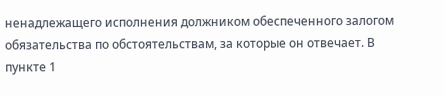ненадлежащего исполнения должником обеспеченного залогом обязательства по обстоятельствам, за которые он отвечает. В пункте 1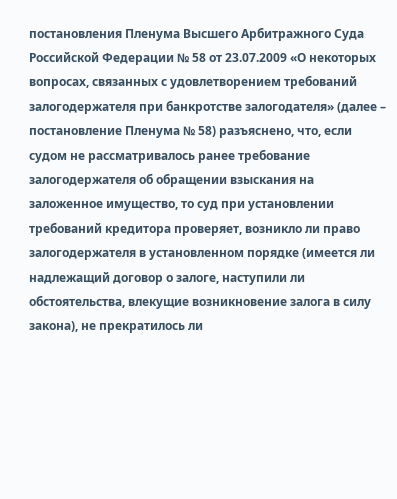постановления Пленума Высшего Арбитражного Суда Российской Федерации № 58 от 23.07.2009 «О некоторых вопросах, связанных с удовлетворением требований залогодержателя при банкротстве залогодателя» (далее – постановление Пленума № 58) разъяснено, что, если судом не рассматривалось ранее требование залогодержателя об обращении взыскания на заложенное имущество, то суд при установлении требований кредитора проверяет, возникло ли право залогодержателя в установленном порядке (имеется ли надлежащий договор о залоге, наступили ли обстоятельства, влекущие возникновение залога в силу закона), не прекратилось ли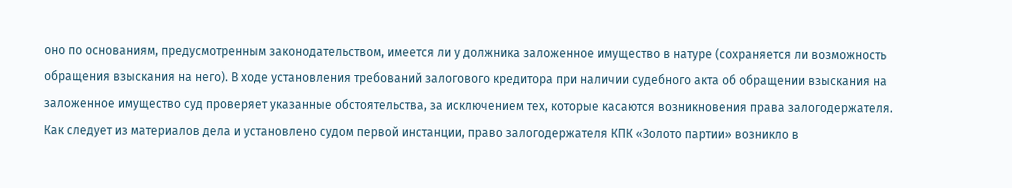оно по основаниям, предусмотренным законодательством, имеется ли у должника заложенное имущество в натуре (сохраняется ли возможность обращения взыскания на него). В ходе установления требований залогового кредитора при наличии судебного акта об обращении взыскания на заложенное имущество суд проверяет указанные обстоятельства, за исключением тех, которые касаются возникновения права залогодержателя. Как следует из материалов дела и установлено судом первой инстанции, право залогодержателя КПК «Золото партии» возникло в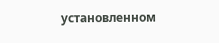установленном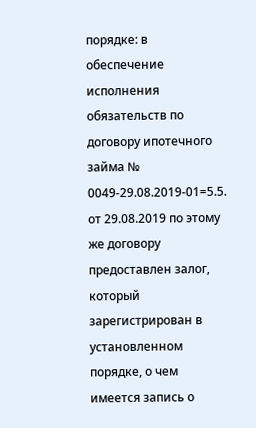порядке: в обеспечение исполнения обязательств по договору ипотечного займа № 0049-29.08.2019-01=5.5. от 29.08.2019 по этому же договору предоставлен залог, который зарегистрирован в установленном порядке, о чем имеется запись о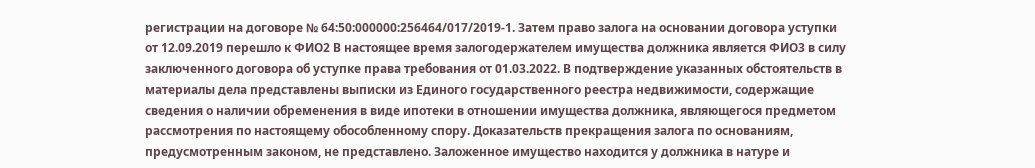регистрации на договоре № 64:50:000000:256464/017/2019-1. Затем право залога на основании договора уступки от 12.09.2019 перешло к ФИО2 В настоящее время залогодержателем имущества должника является ФИО3 в силу заключенного договора об уступке права требования от 01.03.2022. В подтверждение указанных обстоятельств в материалы дела представлены выписки из Единого государственного реестра недвижимости, содержащие сведения о наличии обременения в виде ипотеки в отношении имущества должника, являющегося предметом рассмотрения по настоящему обособленному спору. Доказательств прекращения залога по основаниям, предусмотренным законом, не представлено. Заложенное имущество находится у должника в натуре и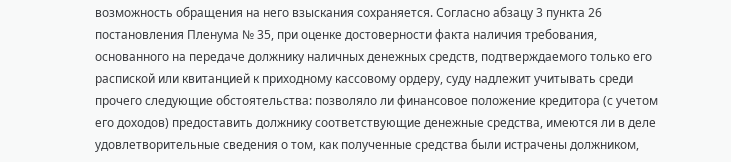возможность обращения на него взыскания сохраняется. Согласно абзацу 3 пункта 26 постановления Пленума № 35, при оценке достоверности факта наличия требования, основанного на передаче должнику наличных денежных средств, подтверждаемого только его распиской или квитанцией к приходному кассовому ордеру, суду надлежит учитывать среди прочего следующие обстоятельства: позволяло ли финансовое положение кредитора (с учетом его доходов) предоставить должнику соответствующие денежные средства, имеются ли в деле удовлетворительные сведения о том, как полученные средства были истрачены должником,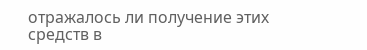отражалось ли получение этих средств в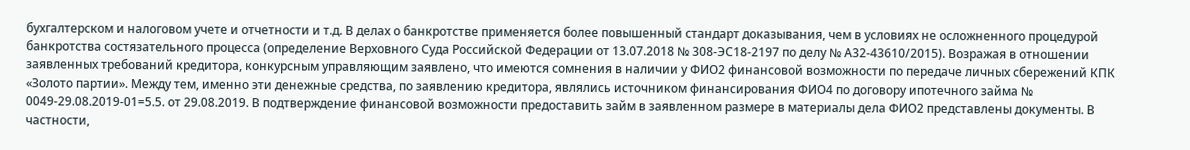бухгалтерском и налоговом учете и отчетности и т.д. В делах о банкротстве применяется более повышенный стандарт доказывания, чем в условиях не осложненного процедурой банкротства состязательного процесса (определение Верховного Суда Российской Федерации от 13.07.2018 № 308-ЭС18-2197 по делу № А32-43610/2015). Возражая в отношении заявленных требований кредитора, конкурсным управляющим заявлено, что имеются сомнения в наличии у ФИО2 финансовой возможности по передаче личных сбережений КПК «Золото партии». Между тем, именно эти денежные средства, по заявлению кредитора, являлись источником финансирования ФИО4 по договору ипотечного займа № 0049-29.08.2019-01=5.5. от 29.08.2019. В подтверждение финансовой возможности предоставить займ в заявленном размере в материалы дела ФИО2 представлены документы. В частности,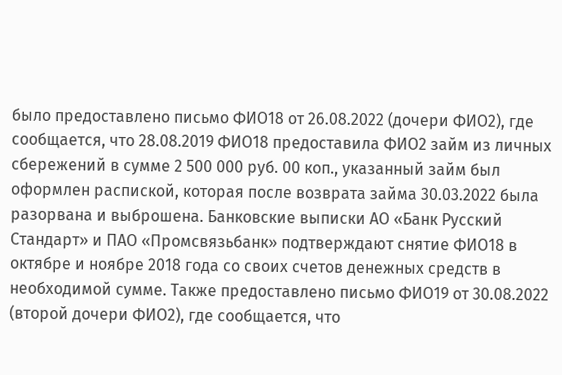было предоставлено письмо ФИО18 от 26.08.2022 (дочери ФИО2), где сообщается, что 28.08.2019 ФИО18 предоставила ФИО2 займ из личных сбережений в сумме 2 500 000 руб. 00 коп., указанный займ был оформлен распиской, которая после возврата займа 30.03.2022 была разорвана и выброшена. Банковские выписки АО «Банк Русский Стандарт» и ПАО «Промсвязьбанк» подтверждают снятие ФИО18 в октябре и ноябре 2018 года со своих счетов денежных средств в необходимой сумме. Также предоставлено письмо ФИО19 от 30.08.2022 (второй дочери ФИО2), где сообщается, что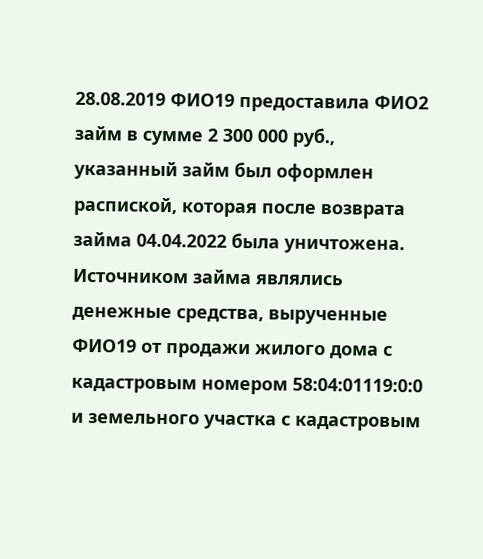28.08.2019 ФИО19 предоставила ФИО2 займ в сумме 2 300 000 руб., указанный займ был оформлен распиской, которая после возврата займа 04.04.2022 была уничтожена. Источником займа являлись денежные средства, вырученные ФИО19 от продажи жилого дома с кадастровым номером 58:04:01119:0:0 и земельного участка с кадастровым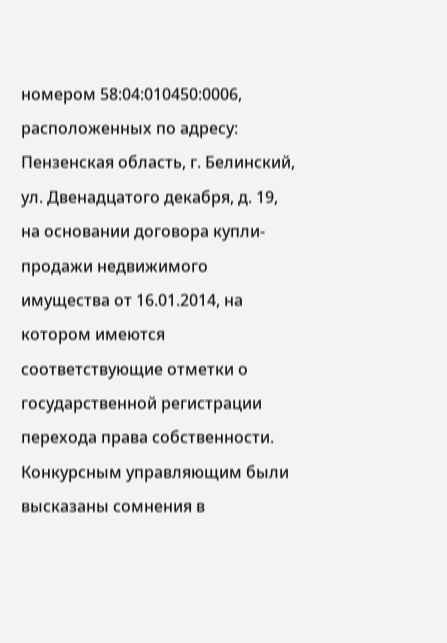номером 58:04:010450:0006, расположенных по адресу: Пензенская область, г. Белинский, ул. Двенадцатого декабря, д. 19, на основании договора купли-продажи недвижимого имущества от 16.01.2014, на котором имеются соответствующие отметки о государственной регистрации перехода права собственности. Конкурсным управляющим были высказаны сомнения в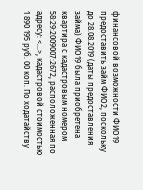финансовой возможности ФИО19 предоставить займ ФИО2, поскольку до 28.08.2019 (даты предоставления займа) ФИО19 была приобретена квартира с кадастровым номером 58:29:2009007:2672, расположенная по адресу: <...>, кадастровой стоимостью 1 890 195 руб. 00 коп. По ходатайству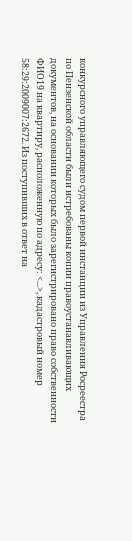конкурсного управляющего судом первой инстанции из Управления Росреестра по Пензенской области были истребованы копии правоустанавливающих документов, на основании которых было зарегистрировано право собственности ФИО19 на квартиру, расположенную по адресу: <...>, кадастровый номер 58:29:2009007:2672. Из поступивших в ответ на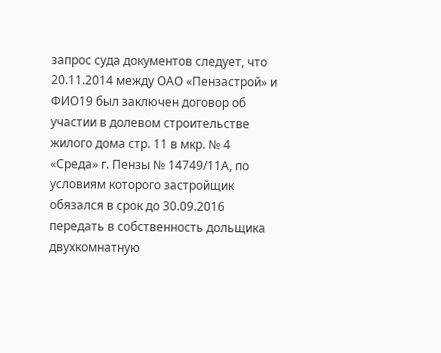запрос суда документов следует, что 20.11.2014 между ОАО «Пензастрой» и ФИО19 был заключен договор об участии в долевом строительстве жилого дома стр. 11 в мкр. № 4 «Среда» г. Пензы № 14749/11А, по условиям которого застройщик обязался в срок до 30.09.2016 передать в собственность дольщика двухкомнатную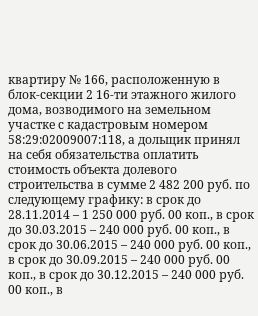квартиру № 166, расположенную в блок-секции 2 16-ти этажного жилого дома, возводимого на земельном участке с кадастровым номером 58:29:02009007:118, а дольщик принял на себя обязательства оплатить стоимость объекта долевого строительства в сумме 2 482 200 руб. по следующему графику: в срок до 28.11.2014 – 1 250 000 руб. 00 коп., в срок до 30.03.2015 – 240 000 руб. 00 коп., в срок до 30.06.2015 – 240 000 руб. 00 коп., в срок до 30.09.2015 – 240 000 руб. 00 коп., в срок до 30.12.2015 – 240 000 руб. 00 коп., в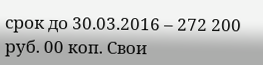срок до 30.03.2016 – 272 200 руб. 00 коп. Свои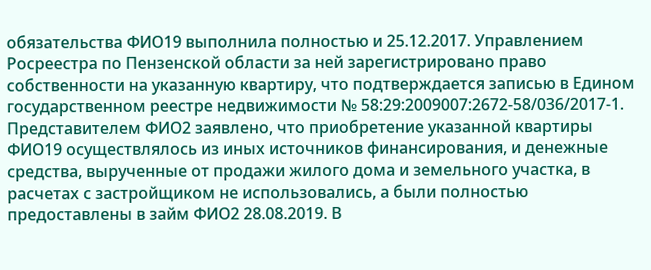обязательства ФИО19 выполнила полностью и 25.12.2017. Управлением Росреестра по Пензенской области за ней зарегистрировано право собственности на указанную квартиру, что подтверждается записью в Едином государственном реестре недвижимости № 58:29:2009007:2672-58/036/2017-1. Представителем ФИО2 заявлено, что приобретение указанной квартиры ФИО19 осуществлялось из иных источников финансирования, и денежные средства, вырученные от продажи жилого дома и земельного участка, в расчетах с застройщиком не использовались, а были полностью предоставлены в займ ФИО2 28.08.2019. В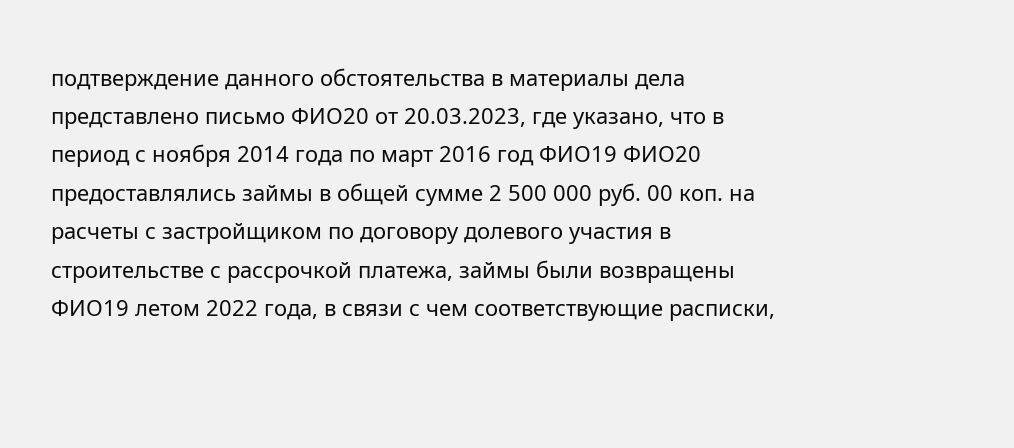подтверждение данного обстоятельства в материалы дела представлено письмо ФИО20 от 20.03.2023, где указано, что в период с ноября 2014 года по март 2016 год ФИО19 ФИО20 предоставлялись займы в общей сумме 2 500 000 руб. 00 коп. на расчеты с застройщиком по договору долевого участия в строительстве с рассрочкой платежа, займы были возвращены ФИО19 летом 2022 года, в связи с чем соответствующие расписки,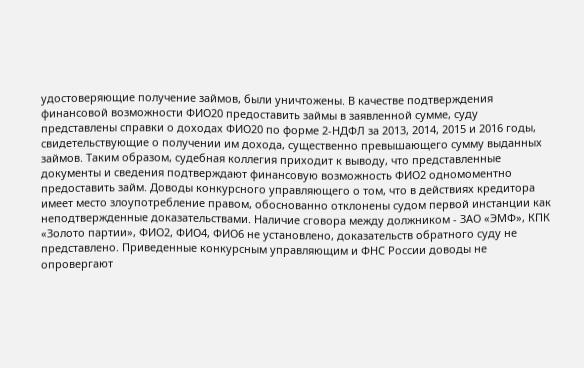удостоверяющие получение займов, были уничтожены. В качестве подтверждения финансовой возможности ФИО20 предоставить займы в заявленной сумме, суду представлены справки о доходах ФИО20 по форме 2-НДФЛ за 2013, 2014, 2015 и 2016 годы, свидетельствующие о получении им дохода, существенно превышающего сумму выданных займов. Таким образом, судебная коллегия приходит к выводу, что представленные документы и сведения подтверждают финансовую возможность ФИО2 одномоментно предоставить займ. Доводы конкурсного управляющего о том, что в действиях кредитора имеет место злоупотребление правом, обоснованно отклонены судом первой инстанции как неподтвержденные доказательствами. Наличие сговора между должником - ЗАО «ЭМФ», КПК «Золото партии», ФИО2, ФИО4, ФИО6 не установлено, доказательств обратного суду не представлено. Приведенные конкурсным управляющим и ФНС России доводы не опровергают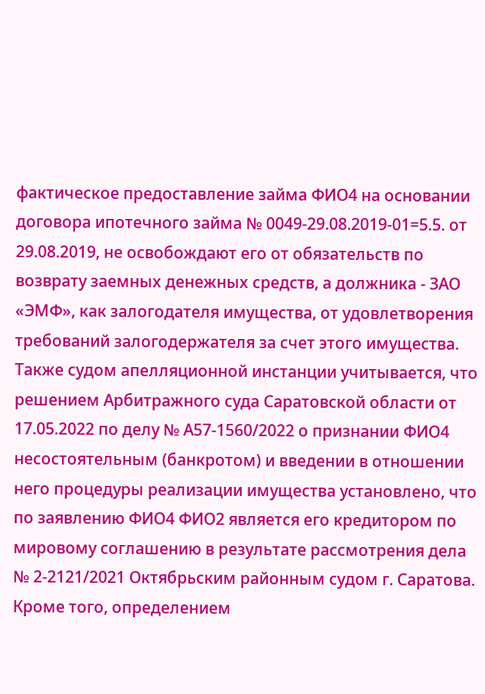фактическое предоставление займа ФИО4 на основании договора ипотечного займа № 0049-29.08.2019-01=5.5. от 29.08.2019, не освобождают его от обязательств по возврату заемных денежных средств, а должника - ЗАО «ЭМФ», как залогодателя имущества, от удовлетворения требований залогодержателя за счет этого имущества. Также судом апелляционной инстанции учитывается, что решением Арбитражного суда Саратовской области от 17.05.2022 по делу № А57-1560/2022 о признании ФИО4 несостоятельным (банкротом) и введении в отношении него процедуры реализации имущества установлено, что по заявлению ФИО4 ФИО2 является его кредитором по мировому соглашению в результате рассмотрения дела № 2-2121/2021 Октябрьским районным судом г. Саратова. Кроме того, определением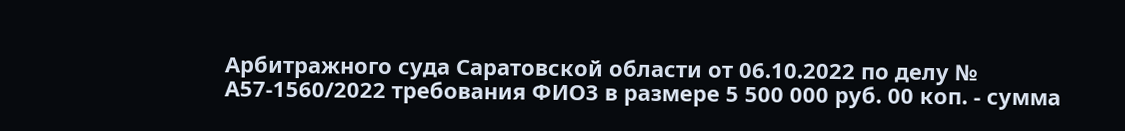Арбитражного суда Саратовской области от 06.10.2022 по делу № А57-1560/2022 требования ФИО3 в размере 5 500 000 руб. 00 коп. - сумма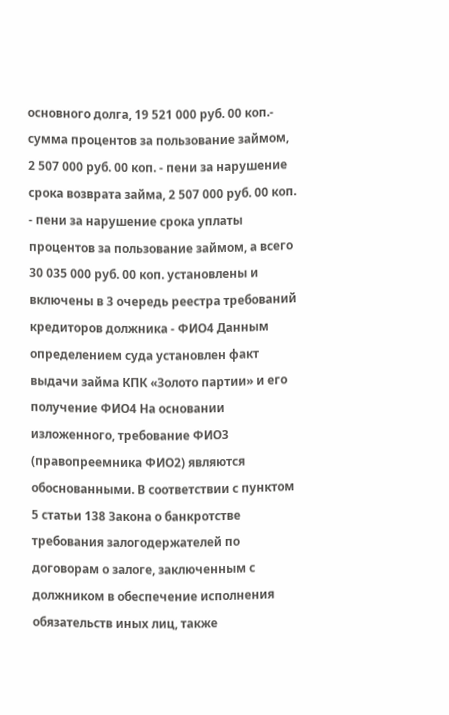основного долга, 19 521 000 руб. 00 коп.- сумма процентов за пользование займом, 2 507 000 руб. 00 коп. - пени за нарушение срока возврата займа, 2 507 000 руб. 00 коп. - пени за нарушение срока уплаты процентов за пользование займом, а всего 30 035 000 руб. 00 коп. установлены и включены в 3 очередь реестра требований кредиторов должника - ФИО4 Данным определением суда установлен факт выдачи займа КПК «Золото партии» и его получение ФИО4 На основании изложенного, требование ФИО3 (правопреемника ФИО2) являются обоснованными. В соответствии с пунктом 5 статьи 138 Закона о банкротстве требования залогодержателей по договорам о залоге, заключенным с должником в обеспечение исполнения обязательств иных лиц, также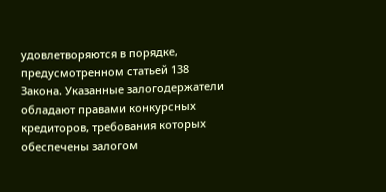удовлетворяются в порядке, предусмотренном статьей 138 Закона. Указанные залогодержатели обладают правами конкурсных кредиторов, требования которых обеспечены залогом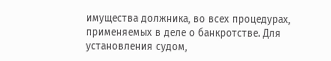имущества должника, во всех процедурах, применяемых в деле о банкротстве. Для установления судом,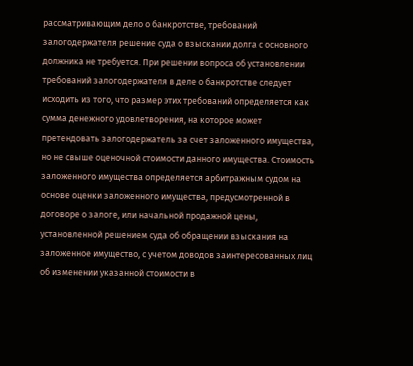рассматривающим дело о банкротстве, требований залогодержателя решение суда о взыскании долга с основного должника не требуется. При решении вопроса об установлении требований залогодержателя в деле о банкротстве следует исходить из того, что размер этих требований определяется как сумма денежного удовлетворения, на которое может претендовать залогодержатель за счет заложенного имущества, но не свыше оценочной стоимости данного имущества. Стоимость заложенного имущества определяется арбитражным судом на основе оценки заложенного имущества, предусмотренной в договоре о залоге, или начальной продажной цены, установленной решением суда об обращении взыскания на заложенное имущество, с учетом доводов заинтересованных лиц об изменении указанной стоимости в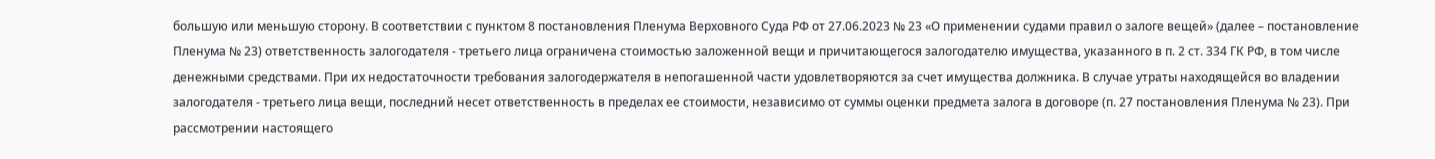большую или меньшую сторону. В соответствии с пунктом 8 постановления Пленума Верховного Суда РФ от 27.06.2023 № 23 «О применении судами правил о залоге вещей» (далее – постановление Пленума № 23) ответственность залогодателя - третьего лица ограничена стоимостью заложенной вещи и причитающегося залогодателю имущества, указанного в п. 2 ст. 334 ГК РФ, в том числе денежными средствами. При их недостаточности требования залогодержателя в непогашенной части удовлетворяются за счет имущества должника. В случае утраты находящейся во владении залогодателя - третьего лица вещи, последний несет ответственность в пределах ее стоимости, независимо от суммы оценки предмета залога в договоре (п. 27 постановления Пленума № 23). При рассмотрении настоящего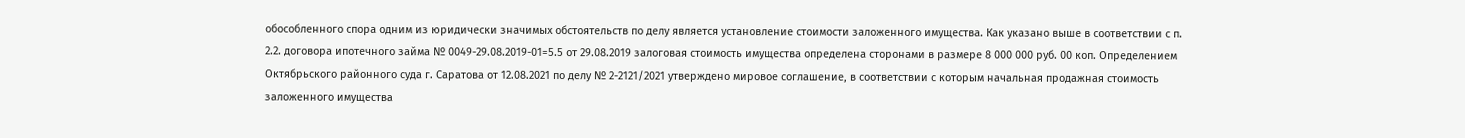обособленного спора одним из юридически значимых обстоятельств по делу является установление стоимости заложенного имущества. Как указано выше в соответствии с п. 2.2. договора ипотечного займа № 0049-29.08.2019-01=5.5 от 29.08.2019 залоговая стоимость имущества определена сторонами в размере 8 000 000 руб. 00 коп. Определением Октябрьского районного суда г. Саратова от 12.08.2021 по делу № 2-2121/2021 утверждено мировое соглашение, в соответствии с которым начальная продажная стоимость заложенного имущества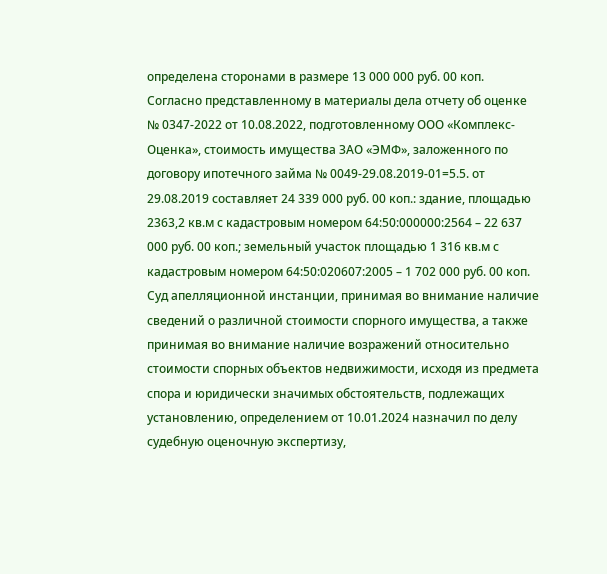определена сторонами в размере 13 000 000 руб. 00 коп. Согласно представленному в материалы дела отчету об оценке № 0347-2022 от 10.08.2022, подготовленному ООО «Комплекс-Оценка», стоимость имущества ЗАО «ЭМФ», заложенного по договору ипотечного займа № 0049-29.08.2019-01=5.5. от 29.08.2019 составляет 24 339 000 руб. 00 коп.: здание, площадью 2363,2 кв.м с кадастровым номером 64:50:000000:2564 – 22 637 000 руб. 00 коп.; земельный участок площадью 1 316 кв.м с кадастровым номером 64:50:020607:2005 – 1 702 000 руб. 00 коп. Суд апелляционной инстанции, принимая во внимание наличие сведений о различной стоимости спорного имущества, а также принимая во внимание наличие возражений относительно стоимости спорных объектов недвижимости, исходя из предмета спора и юридически значимых обстоятельств, подлежащих установлению, определением от 10.01.2024 назначил по делу судебную оценочную экспертизу,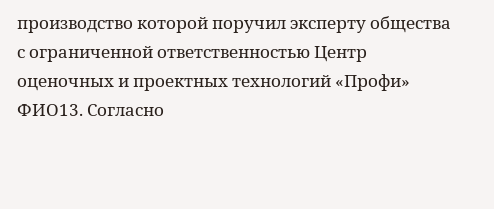производство которой поручил эксперту общества с ограниченной ответственностью Центр оценочных и проектных технологий «Профи» ФИО13. Согласно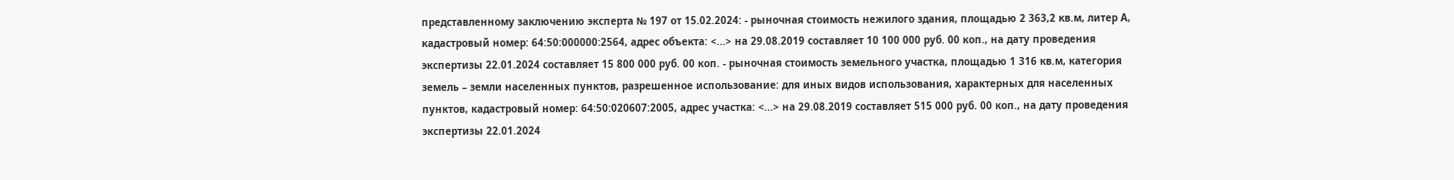представленному заключению эксперта № 197 от 15.02.2024: - рыночная стоимость нежилого здания, площадью 2 363,2 кв.м, литер А, кадастровый номер: 64:50:000000:2564, адрес объекта: <...> на 29.08.2019 составляет 10 100 000 руб. 00 коп., на дату проведения экспертизы 22.01.2024 составляет 15 800 000 руб. 00 коп. - рыночная стоимость земельного участка, площадью 1 316 кв.м, категория земель – земли населенных пунктов, разрешенное использование: для иных видов использования, характерных для населенных пунктов, кадастровый номер: 64:50:020607:2005, адрес участка: <...> на 29.08.2019 составляет 515 000 руб. 00 коп., на дату проведения экспертизы 22.01.2024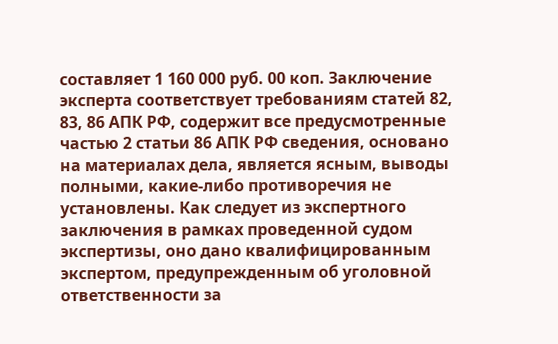составляет 1 160 000 руб. 00 коп. Заключение эксперта соответствует требованиям статей 82, 83, 86 АПК РФ, содержит все предусмотренные частью 2 статьи 86 АПК РФ сведения, основано на материалах дела, является ясным, выводы полными, какие-либо противоречия не установлены. Как следует из экспертного заключения в рамках проведенной судом экспертизы, оно дано квалифицированным экспертом, предупрежденным об уголовной ответственности за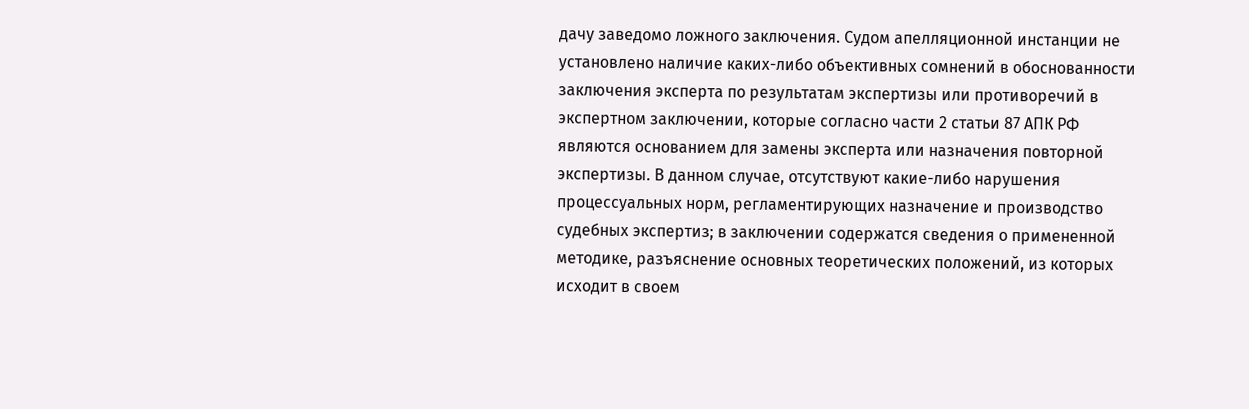дачу заведомо ложного заключения. Судом апелляционной инстанции не установлено наличие каких-либо объективных сомнений в обоснованности заключения эксперта по результатам экспертизы или противоречий в экспертном заключении, которые согласно части 2 статьи 87 АПК РФ являются основанием для замены эксперта или назначения повторной экспертизы. В данном случае, отсутствуют какие-либо нарушения процессуальных норм, регламентирующих назначение и производство судебных экспертиз; в заключении содержатся сведения о примененной методике, разъяснение основных теоретических положений, из которых исходит в своем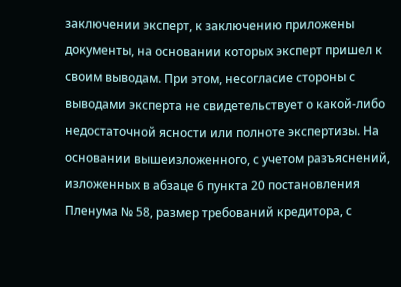заключении эксперт, к заключению приложены документы, на основании которых эксперт пришел к своим выводам. При этом, несогласие стороны с выводами эксперта не свидетельствует о какой-либо недостаточной ясности или полноте экспертизы. На основании вышеизложенного, с учетом разъяснений, изложенных в абзаце 6 пункта 20 постановления Пленума № 58, размер требований кредитора, с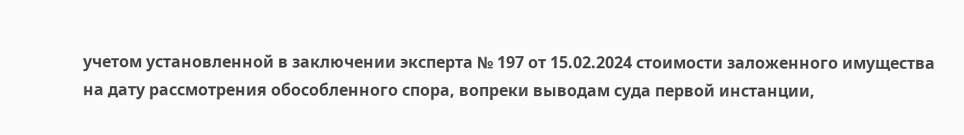учетом установленной в заключении эксперта № 197 от 15.02.2024 стоимости заложенного имущества на дату рассмотрения обособленного спора, вопреки выводам суда первой инстанции,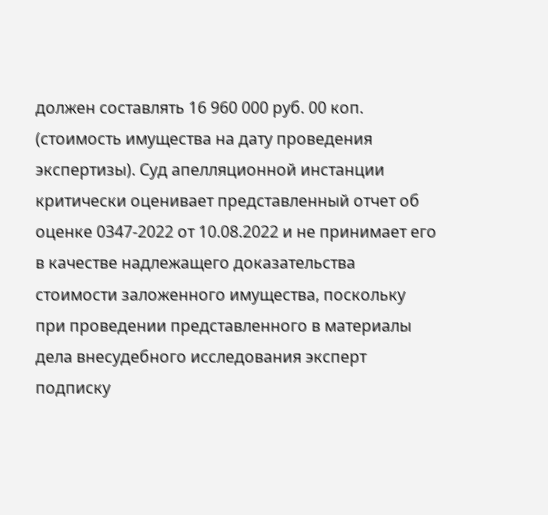должен составлять 16 960 000 руб. 00 коп. (стоимость имущества на дату проведения экспертизы). Суд апелляционной инстанции критически оценивает представленный отчет об оценке 0347-2022 от 10.08.2022 и не принимает его в качестве надлежащего доказательства стоимости заложенного имущества, поскольку при проведении представленного в материалы дела внесудебного исследования эксперт подписку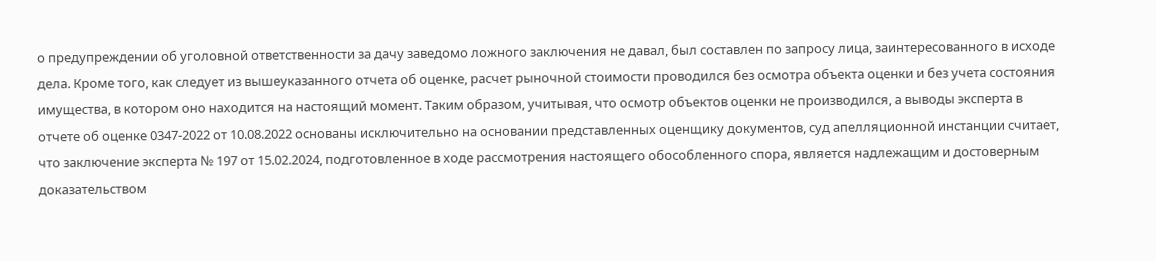о предупреждении об уголовной ответственности за дачу заведомо ложного заключения не давал, был составлен по запросу лица, заинтересованного в исходе дела. Кроме того, как следует из вышеуказанного отчета об оценке, расчет рыночной стоимости проводился без осмотра объекта оценки и без учета состояния имущества, в котором оно находится на настоящий момент. Таким образом, учитывая, что осмотр объектов оценки не производился, а выводы эксперта в отчете об оценке 0347-2022 от 10.08.2022 основаны исключительно на основании представленных оценщику документов, суд апелляционной инстанции считает, что заключение эксперта № 197 от 15.02.2024, подготовленное в ходе рассмотрения настоящего обособленного спора, является надлежащим и достоверным доказательством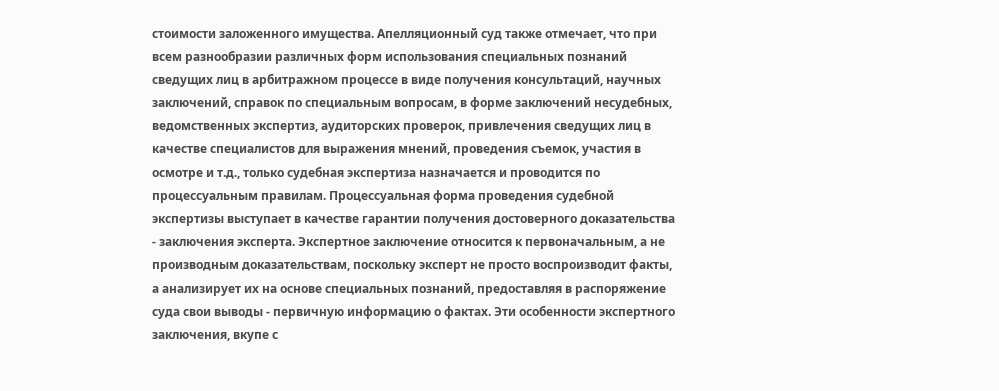стоимости заложенного имущества. Апелляционный суд также отмечает, что при всем разнообразии различных форм использования специальных познаний сведущих лиц в арбитражном процессе в виде получения консультаций, научных заключений, справок по специальным вопросам, в форме заключений несудебных, ведомственных экспертиз, аудиторских проверок, привлечения сведущих лиц в качестве специалистов для выражения мнений, проведения съемок, участия в осмотре и т.д., только судебная экспертиза назначается и проводится по процессуальным правилам. Процессуальная форма проведения судебной экспертизы выступает в качестве гарантии получения достоверного доказательства - заключения эксперта. Экспертное заключение относится к первоначальным, а не производным доказательствам, поскольку эксперт не просто воспроизводит факты, а анализирует их на основе специальных познаний, предоставляя в распоряжение суда свои выводы - первичную информацию о фактах. Эти особенности экспертного заключения, вкупе с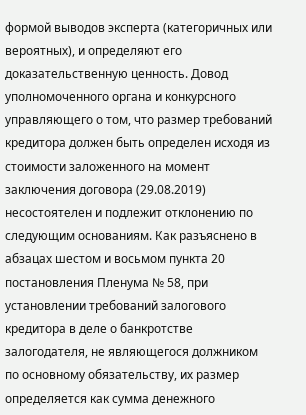формой выводов эксперта (категоричных или вероятных), и определяют его доказательственную ценность. Довод уполномоченного органа и конкурсного управляющего о том, что размер требований кредитора должен быть определен исходя из стоимости заложенного на момент заключения договора (29.08.2019) несостоятелен и подлежит отклонению по следующим основаниям. Как разъяснено в абзацах шестом и восьмом пункта 20 постановления Пленума № 58, при установлении требований залогового кредитора в деле о банкротстве залогодателя, не являющегося должником по основному обязательству, их размер определяется как сумма денежного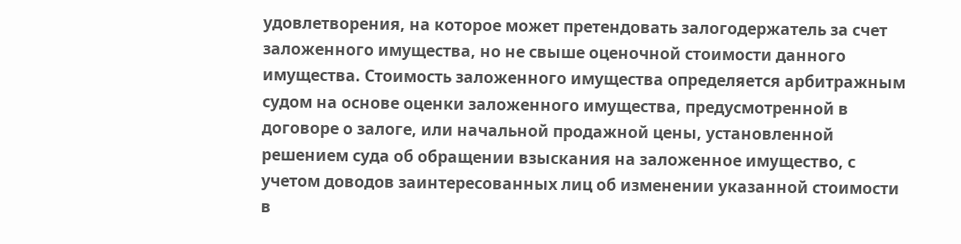удовлетворения, на которое может претендовать залогодержатель за счет заложенного имущества, но не свыше оценочной стоимости данного имущества. Стоимость заложенного имущества определяется арбитражным судом на основе оценки заложенного имущества, предусмотренной в договоре о залоге, или начальной продажной цены, установленной решением суда об обращении взыскания на заложенное имущество, с учетом доводов заинтересованных лиц об изменении указанной стоимости в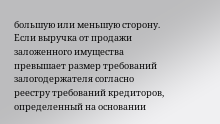большую или меньшую сторону. Если выручка от продажи заложенного имущества превышает размер требований залогодержателя согласно реестру требований кредиторов, определенный на основании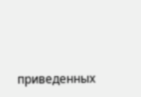приведенных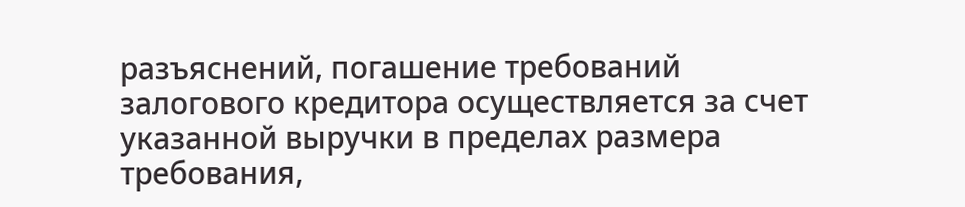разъяснений, погашение требований залогового кредитора осуществляется за счет указанной выручки в пределах размера требования,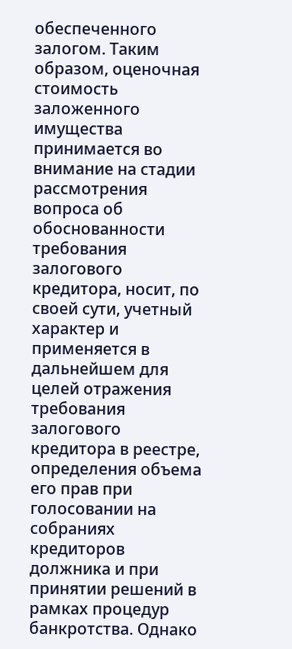обеспеченного залогом. Таким образом, оценочная стоимость заложенного имущества принимается во внимание на стадии рассмотрения вопроса об обоснованности требования залогового кредитора, носит, по своей сути, учетный характер и применяется в дальнейшем для целей отражения требования залогового кредитора в реестре, определения объема его прав при голосовании на собраниях кредиторов должника и при принятии решений в рамках процедур банкротства. Однако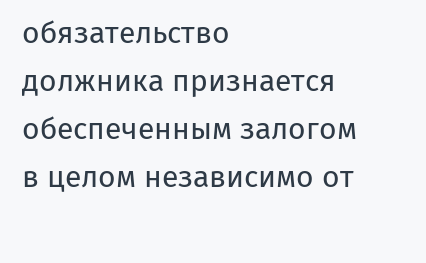обязательство должника признается обеспеченным залогом в целом независимо от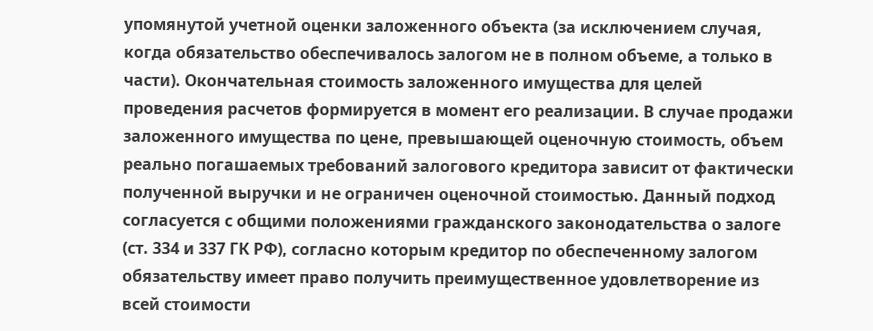упомянутой учетной оценки заложенного объекта (за исключением случая, когда обязательство обеспечивалось залогом не в полном объеме, а только в части). Окончательная стоимость заложенного имущества для целей проведения расчетов формируется в момент его реализации. В случае продажи заложенного имущества по цене, превышающей оценочную стоимость, объем реально погашаемых требований залогового кредитора зависит от фактически полученной выручки и не ограничен оценочной стоимостью. Данный подход согласуется с общими положениями гражданского законодательства о залоге (ст. 334 и 337 ГК РФ), согласно которым кредитор по обеспеченному залогом обязательству имеет право получить преимущественное удовлетворение из всей стоимости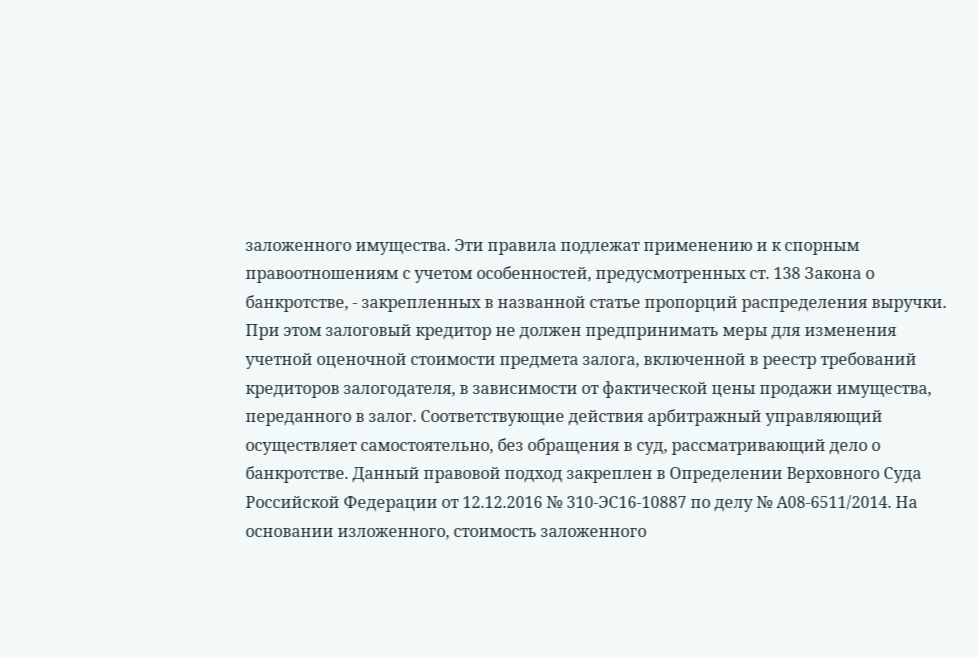заложенного имущества. Эти правила подлежат применению и к спорным правоотношениям с учетом особенностей, предусмотренных ст. 138 Закона о банкротстве, - закрепленных в названной статье пропорций распределения выручки. При этом залоговый кредитор не должен предпринимать меры для изменения учетной оценочной стоимости предмета залога, включенной в реестр требований кредиторов залогодателя, в зависимости от фактической цены продажи имущества, переданного в залог. Соответствующие действия арбитражный управляющий осуществляет самостоятельно, без обращения в суд, рассматривающий дело о банкротстве. Данный правовой подход закреплен в Определении Верховного Суда Российской Федерации от 12.12.2016 № 310-ЭС16-10887 по делу № А08-6511/2014. На основании изложенного, стоимость заложенного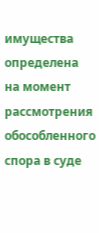имущества определена на момент рассмотрения обособленного спора в суде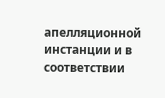апелляционной инстанции и в соответствии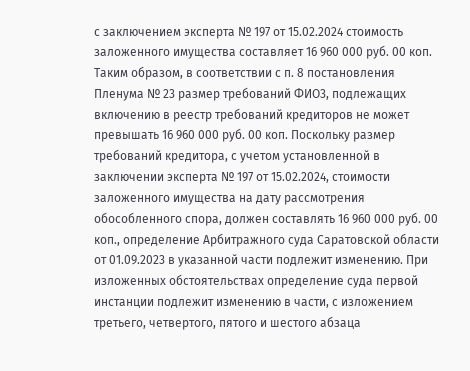с заключением эксперта № 197 от 15.02.2024 стоимость заложенного имущества составляет 16 960 000 руб. 00 коп. Таким образом, в соответствии с п. 8 постановления Пленума № 23 размер требований ФИО3, подлежащих включению в реестр требований кредиторов не может превышать 16 960 000 руб. 00 коп. Поскольку размер требований кредитора, с учетом установленной в заключении эксперта № 197 от 15.02.2024, стоимости заложенного имущества на дату рассмотрения обособленного спора, должен составлять 16 960 000 руб. 00 коп., определение Арбитражного суда Саратовской области от 01.09.2023 в указанной части подлежит изменению. При изложенных обстоятельствах определение суда первой инстанции подлежит изменению в части, с изложением третьего, четвертого, пятого и шестого абзаца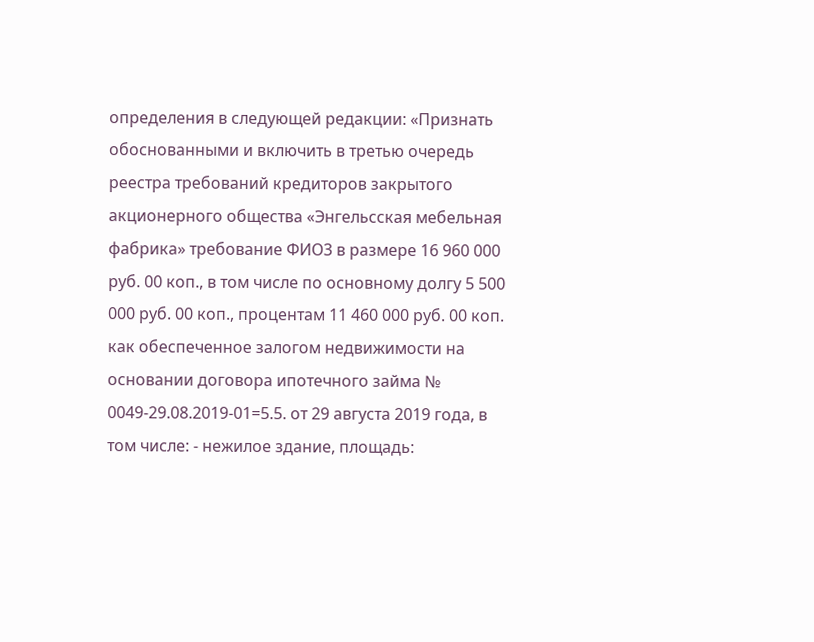определения в следующей редакции: «Признать обоснованными и включить в третью очередь реестра требований кредиторов закрытого акционерного общества «Энгельсская мебельная фабрика» требование ФИО3 в размере 16 960 000 руб. 00 коп., в том числе по основному долгу 5 500 000 руб. 00 коп., процентам 11 460 000 руб. 00 коп. как обеспеченное залогом недвижимости на основании договора ипотечного займа № 0049-29.08.2019-01=5.5. от 29 августа 2019 года, в том числе: - нежилое здание, площадь: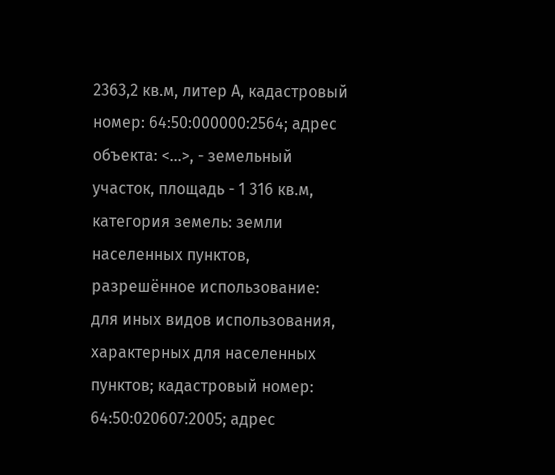2363,2 кв.м, литер А, кадастровый номер: 64:50:000000:2564; адрес объекта: <...>, - земельный участок, площадь - 1 316 кв.м, категория земель: земли населенных пунктов, разрешённое использование: для иных видов использования, характерных для населенных пунктов; кадастровый номер: 64:50:020607:2005; адрес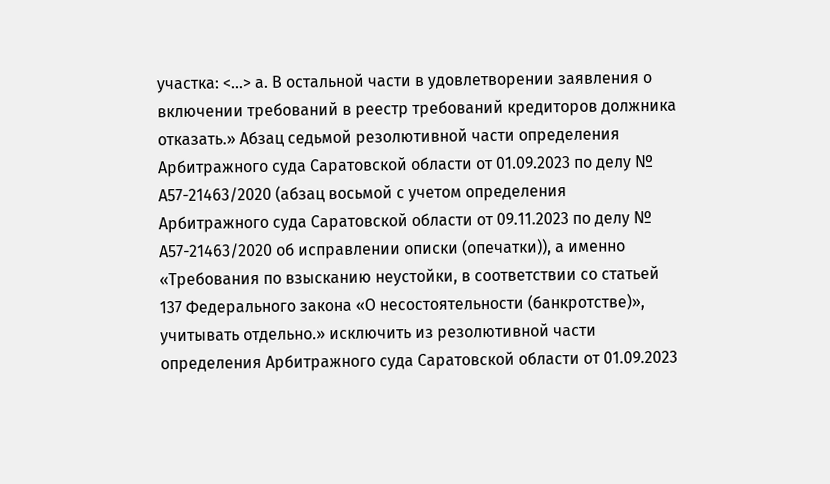участка: <...> а. В остальной части в удовлетворении заявления о включении требований в реестр требований кредиторов должника отказать.» Абзац седьмой резолютивной части определения Арбитражного суда Саратовской области от 01.09.2023 по делу № А57-21463/2020 (абзац восьмой с учетом определения Арбитражного суда Саратовской области от 09.11.2023 по делу № А57-21463/2020 об исправлении описки (опечатки)), а именно «Требования по взысканию неустойки, в соответствии со статьей 137 Федерального закона «О несостоятельности (банкротстве)», учитывать отдельно.» исключить из резолютивной части определения Арбитражного суда Саратовской области от 01.09.2023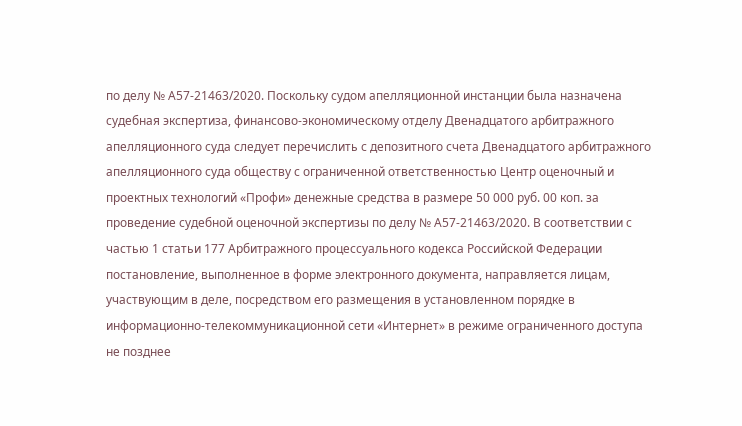по делу № А57-21463/2020. Поскольку судом апелляционной инстанции была назначена судебная экспертиза, финансово-экономическому отделу Двенадцатого арбитражного апелляционного суда следует перечислить с депозитного счета Двенадцатого арбитражного апелляционного суда обществу с ограниченной ответственностью Центр оценочный и проектных технологий «Профи» денежные средства в размере 50 000 руб. 00 коп. за проведение судебной оценочной экспертизы по делу № А57-21463/2020. В соответствии с частью 1 статьи 177 Арбитражного процессуального кодекса Российской Федерации постановление, выполненное в форме электронного документа, направляется лицам, участвующим в деле, посредством его размещения в установленном порядке в информационно-телекоммуникационной сети «Интернет» в режиме ограниченного доступа не позднее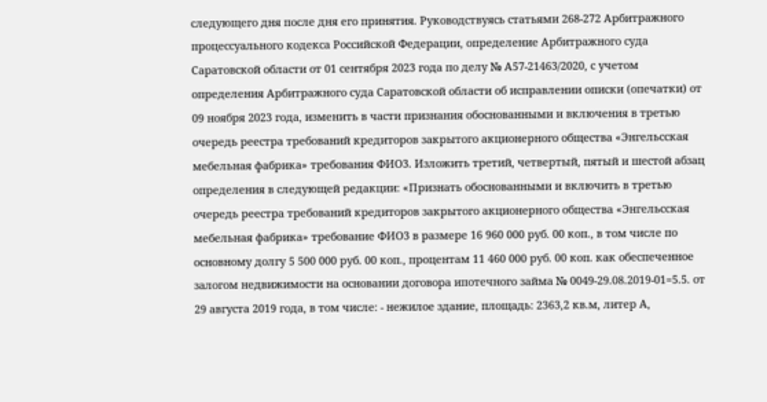следующего дня после дня его принятия. Руководствуясь статьями 268-272 Арбитражного процессуального кодекса Российской Федерации, определение Арбитражного суда Саратовской области от 01 сентября 2023 года по делу № А57-21463/2020, с учетом определения Арбитражного суда Саратовской области об исправлении описки (опечатки) от 09 ноября 2023 года, изменить в части признания обоснованными и включения в третью очередь реестра требований кредиторов закрытого акционерного общества «Энгельсская мебельная фабрика» требования ФИО3. Изложить третий, четвертый, пятый и шестой абзац определения в следующей редакции: «Признать обоснованными и включить в третью очередь реестра требований кредиторов закрытого акционерного общества «Энгельсская мебельная фабрика» требование ФИО3 в размере 16 960 000 руб. 00 коп., в том числе по основному долгу 5 500 000 руб. 00 коп., процентам 11 460 000 руб. 00 коп. как обеспеченное залогом недвижимости на основании договора ипотечного займа № 0049-29.08.2019-01=5.5. от 29 августа 2019 года, в том числе: - нежилое здание, площадь: 2363,2 кв.м, литер А,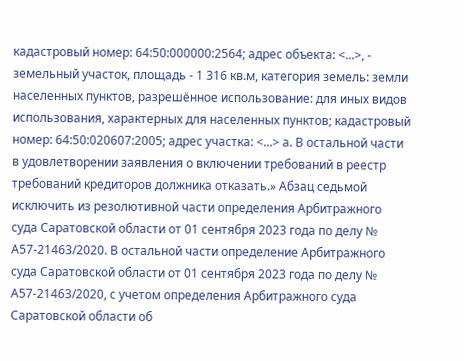кадастровый номер: 64:50:000000:2564; адрес объекта: <...>, - земельный участок, площадь - 1 316 кв.м, категория земель: земли населенных пунктов, разрешённое использование: для иных видов использования, характерных для населенных пунктов; кадастровый номер: 64:50:020607:2005; адрес участка: <...> а. В остальной части в удовлетворении заявления о включении требований в реестр требований кредиторов должника отказать.» Абзац седьмой исключить из резолютивной части определения Арбитражного суда Саратовской области от 01 сентября 2023 года по делу № А57-21463/2020. В остальной части определение Арбитражного суда Саратовской области от 01 сентября 2023 года по делу № А57-21463/2020, с учетом определения Арбитражного суда Саратовской области об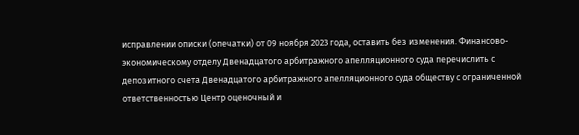исправлении описки (опечатки) от 09 ноября 2023 года, оставить без изменения. Финансово-экономическому отделу Двенадцатого арбитражного апелляционного суда перечислить с депозитного счета Двенадцатого арбитражного апелляционного суда обществу с ограниченной ответственностью Центр оценочный и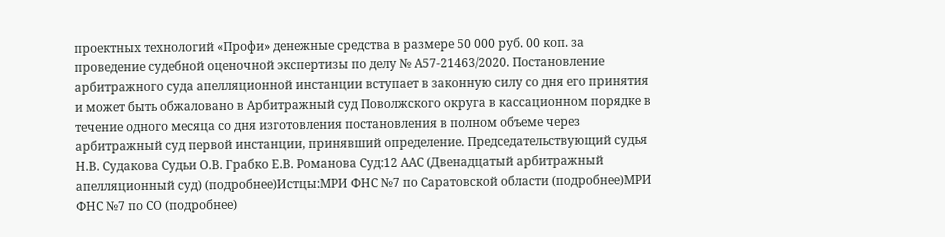проектных технологий «Профи» денежные средства в размере 50 000 руб. 00 коп. за проведение судебной оценочной экспертизы по делу № А57-21463/2020. Постановление арбитражного суда апелляционной инстанции вступает в законную силу со дня его принятия и может быть обжаловано в Арбитражный суд Поволжского округа в кассационном порядке в течение одного месяца со дня изготовления постановления в полном объеме через арбитражный суд первой инстанции, принявший определение. Председательствующий судья Н.В. Судакова Судьи О.В. Грабко Е.В. Романова Суд:12 ААС (Двенадцатый арбитражный апелляционный суд) (подробнее)Истцы:МРИ ФНС №7 по Саратовской области (подробнее)МРИ ФНС №7 по СО (подробнее)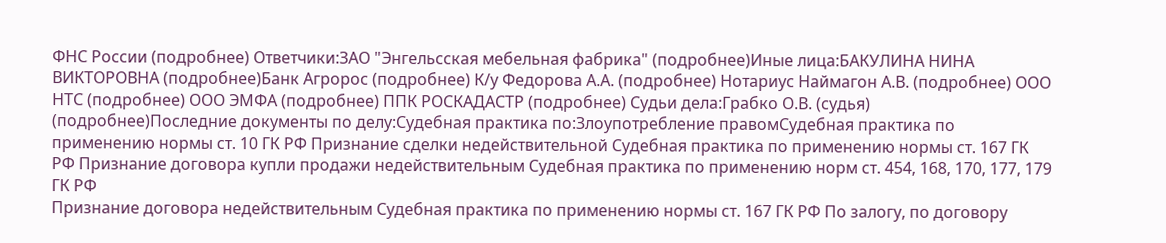ФНС России (подробнее) Ответчики:ЗАО "Энгельсская мебельная фабрика" (подробнее)Иные лица:БАКУЛИНА НИНА ВИКТОРОВНА (подробнее)Банк Агророс (подробнее) К/у Федорова А.А. (подробнее) Нотариус Наймагон А.В. (подробнее) ООО НТС (подробнее) ООО ЭМФА (подробнее) ППК РОСКАДАСТР (подробнее) Судьи дела:Грабко О.В. (судья) (подробнее)Последние документы по делу:Судебная практика по:Злоупотребление правомСудебная практика по применению нормы ст. 10 ГК РФ Признание сделки недействительной Судебная практика по применению нормы ст. 167 ГК РФ Признание договора купли продажи недействительным Судебная практика по применению норм ст. 454, 168, 170, 177, 179 ГК РФ
Признание договора недействительным Судебная практика по применению нормы ст. 167 ГК РФ По залогу, по договору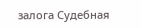залога Судебная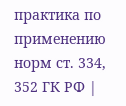практика по применению норм ст. 334, 352 ГК РФ |